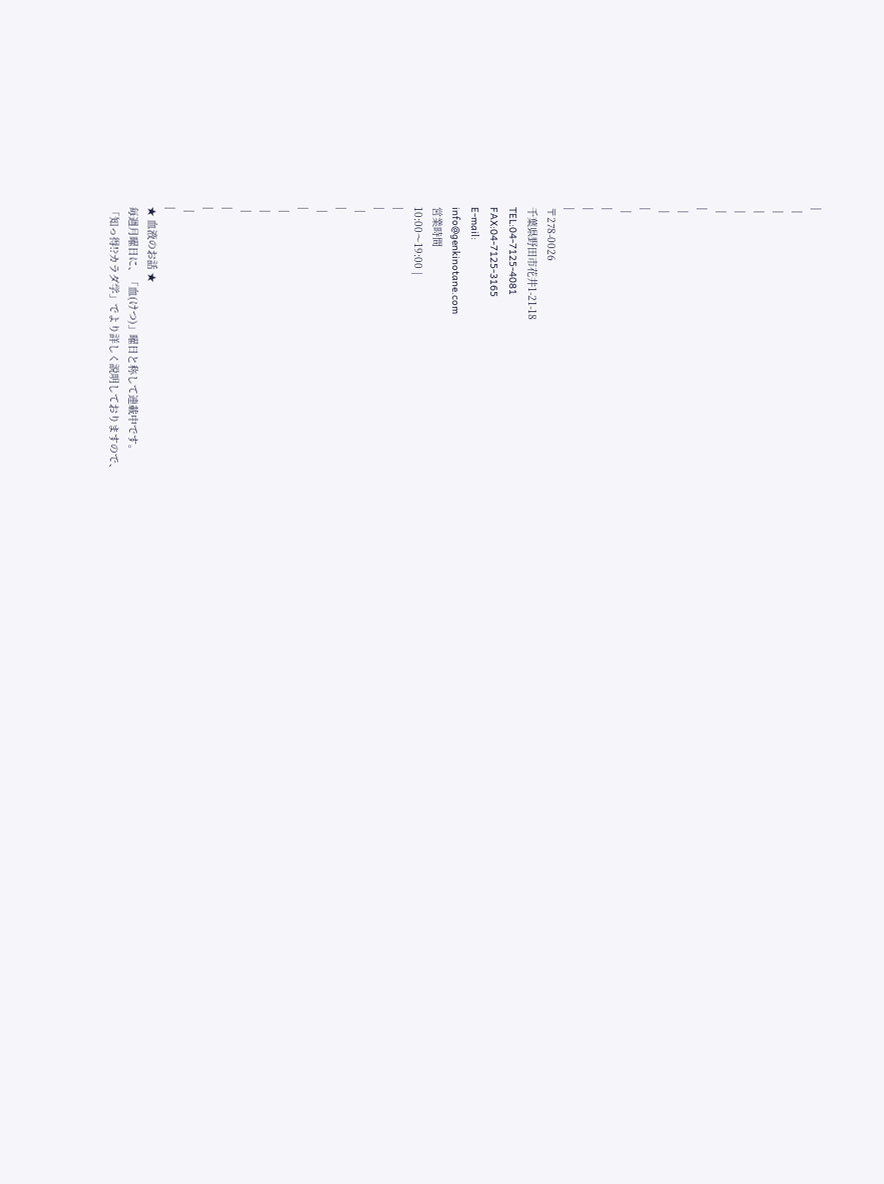|
 |
 |
 |
 |
 |
|
 |
 |
|
 |
|
|
|
〒278-0026
千葉県野田市花井1-21-18
TEL:04-7125-4081
FAX:04-7125-3165
E-mail:
info@genkinotane.com
営業時間
10:00〜19:00 |
|
|
 |
|
 |
|
 |
 |
 |
|
|
 |
|
★ 血液のお話 ★
毎週月曜日に、「血(けつ)」曜日と称して連載中です。
「知っ得!?カラダ学」でより詳しく説明しておりますので、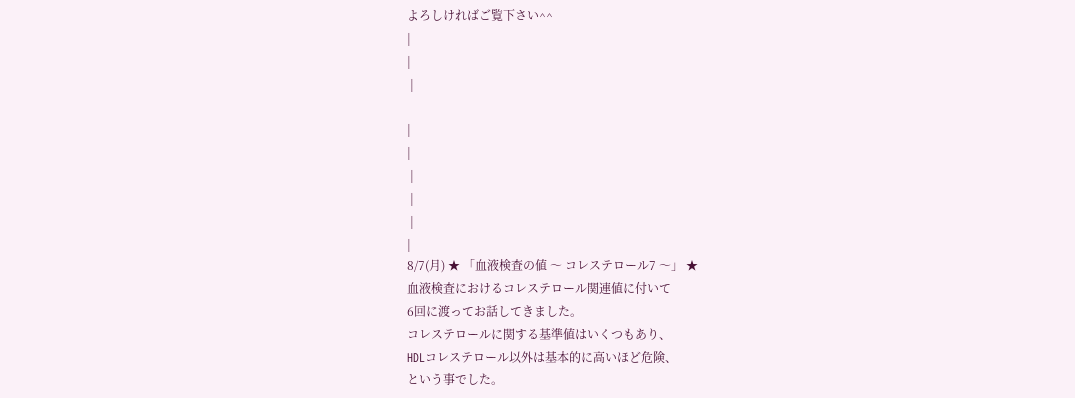よろしければご覧下さい^^
|
|
 |

|
|
 |
 |
 |
|
8/7(月) ★ 「血液検査の値 〜 コレステロール7 〜」 ★
血液検査におけるコレステロール関連値に付いて
6回に渡ってお話してきました。
コレステロールに関する基準値はいくつもあり、
HDLコレステロール以外は基本的に高いほど危険、
という事でした。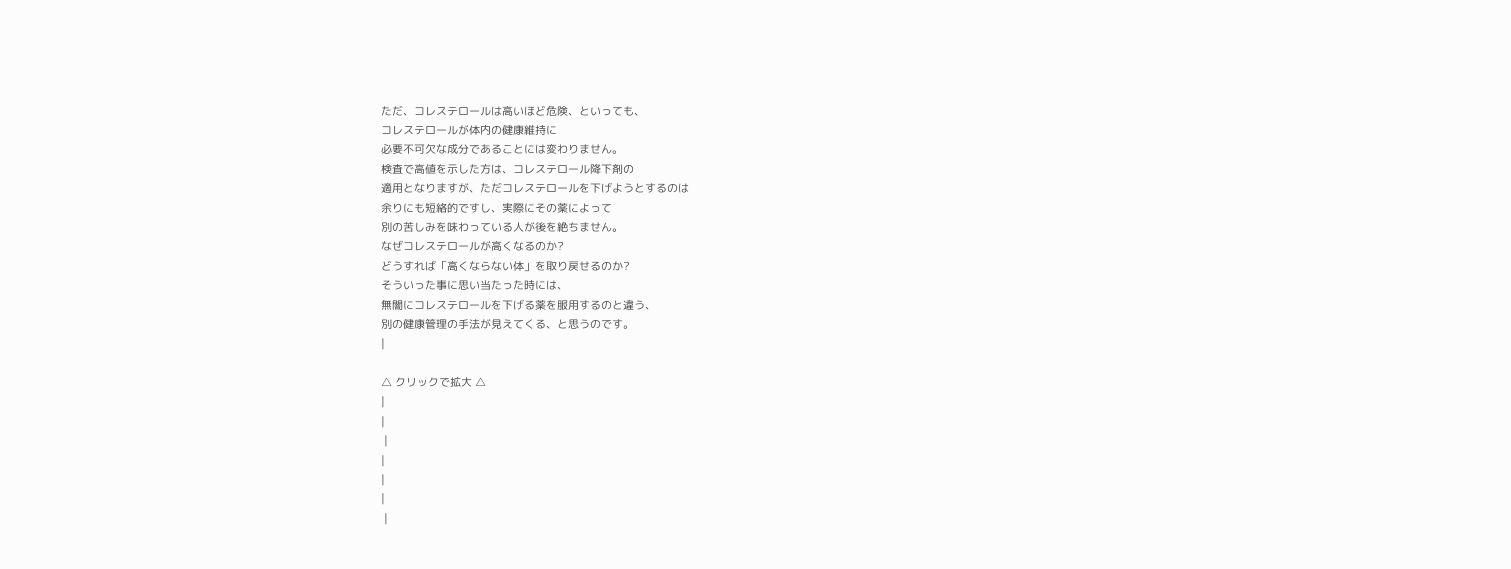ただ、コレステロールは高いほど危険、といっても、
コレステロールが体内の健康維持に
必要不可欠な成分であることには変わりません。
検査で高値を示した方は、コレステロール降下剤の
適用となりますが、ただコレステロールを下げようとするのは
余りにも短絡的ですし、実際にその薬によって
別の苦しみを味わっている人が後を絶ちません。
なぜコレステロールが高くなるのか?
どうすれば「高くならない体」を取り戻せるのか?
そういった事に思い当たった時には、
無闇にコレステロールを下げる薬を服用するのと違う、
別の健康管理の手法が見えてくる、と思うのです。
|

△ クリックで拡大 △
|
|
 |
|
|
|
 |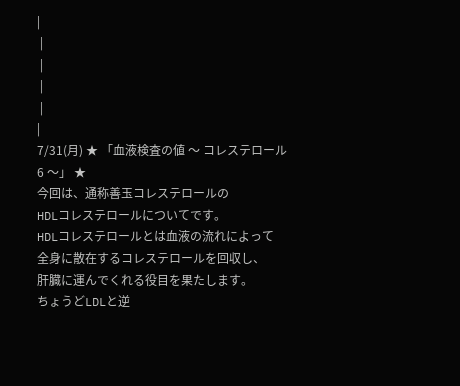|
 |
 |
 |
 |
|
7/31(月) ★ 「血液検査の値 〜 コレステロール6 〜」 ★
今回は、通称善玉コレステロールの
HDLコレステロールについてです。
HDLコレステロールとは血液の流れによって
全身に散在するコレステロールを回収し、
肝臓に運んでくれる役目を果たします。
ちょうどLDLと逆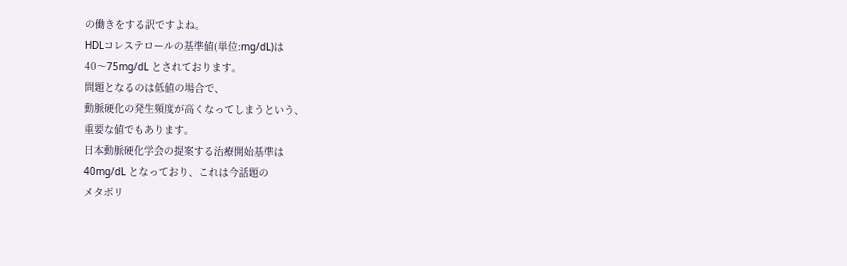の働きをする訳ですよね。
HDLコレステロールの基準値(単位:mg/dL)は
40〜75mg/dL とされております。
問題となるのは低値の場合で、
動脈硬化の発生頻度が高くなってしまうという、
重要な値でもあります。
日本動脈硬化学会の提案する治療開始基準は
40mg/dL となっており、これは今話題の
メタボリ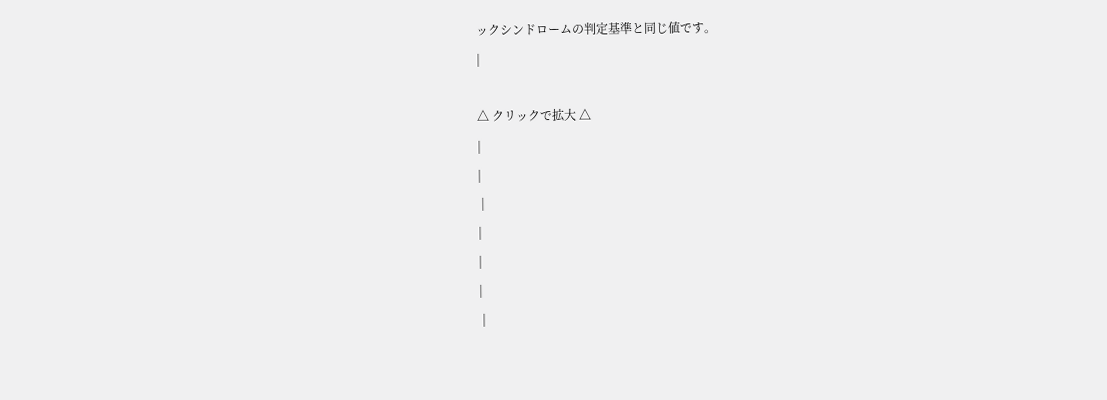ックシンドロームの判定基準と同じ値です。
|

△ クリックで拡大 △
|
|
 |
|
|
|
 |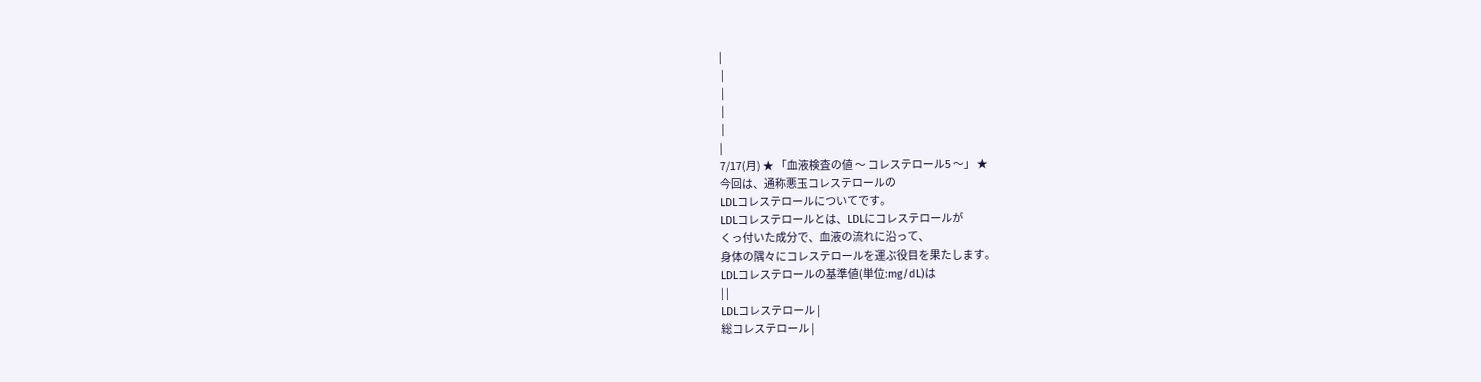|
 |
 |
 |
 |
|
7/17(月) ★ 「血液検査の値 〜 コレステロール5 〜」 ★
今回は、通称悪玉コレステロールの
LDLコレステロールについてです。
LDLコレステロールとは、LDLにコレステロールが
くっ付いた成分で、血液の流れに沿って、
身体の隅々にコレステロールを運ぶ役目を果たします。
LDLコレステロールの基準値(単位:mg/dL)は
| |
LDLコレステロール |
総コレステロール |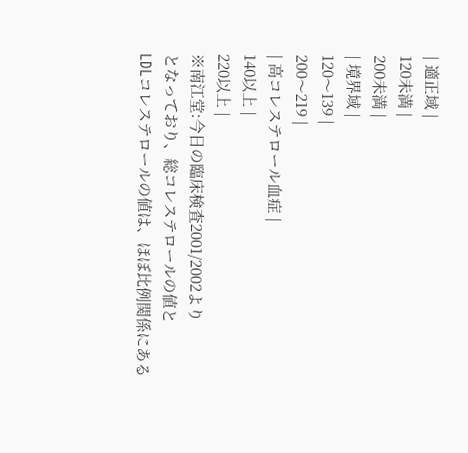| 適正域 |
120未満 |
200未満 |
| 境界域 |
120〜139 |
200〜219 |
| 高コレステロール血症 |
140以上 |
220以上 |
※南江堂:今日の臨床検査2001/2002より
となっており、総コレステロールの値と
LDLコレステロールの値は、ほぼ比例関係にある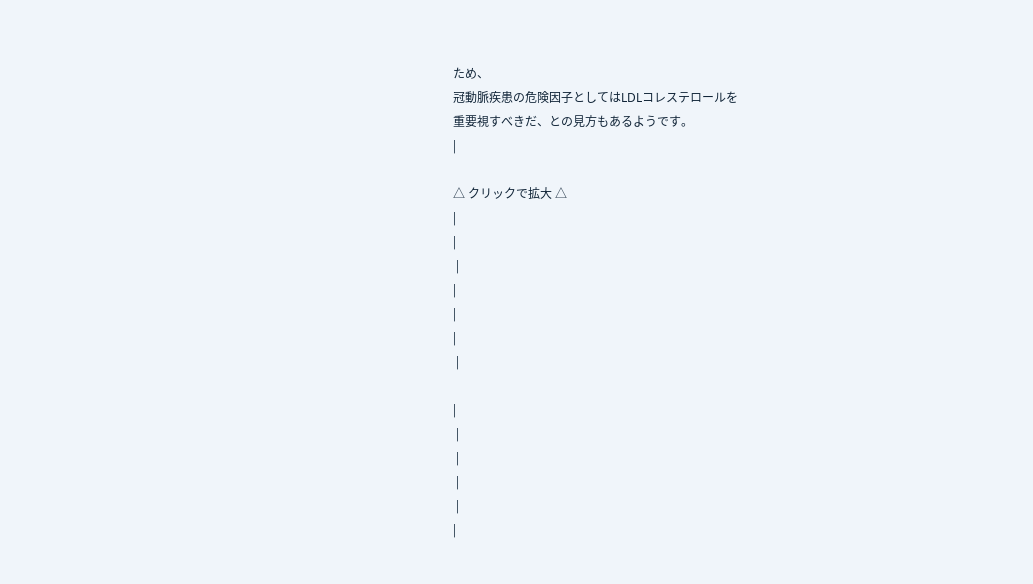ため、
冠動脈疾患の危険因子としてはLDLコレステロールを
重要視すべきだ、との見方もあるようです。
|

△ クリックで拡大 △
|
|
 |
|
|
|
 |

|
 |
 |
 |
 |
|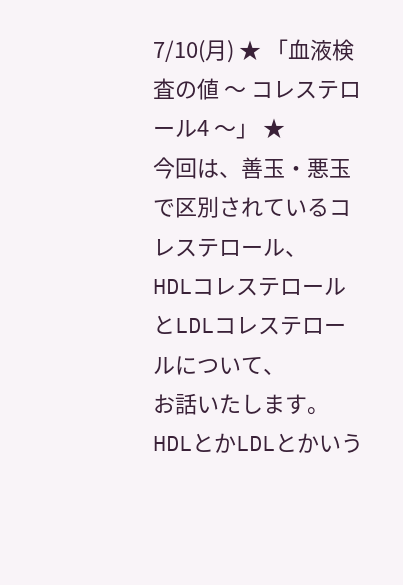7/10(月) ★ 「血液検査の値 〜 コレステロール4 〜」 ★
今回は、善玉・悪玉で区別されているコレステロール、
HDLコレステロールとLDLコレステロールについて、
お話いたします。
HDLとかLDLとかいう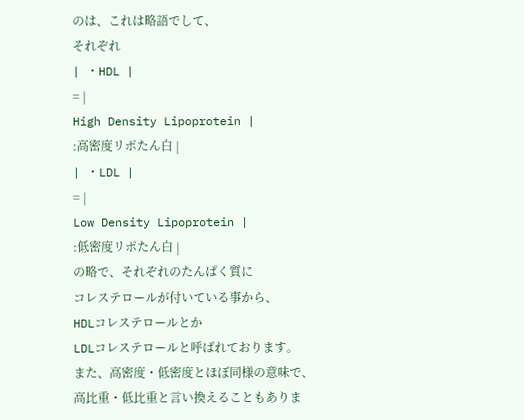のは、これは略語でして、
それぞれ
| ・HDL |
= |
High Density Lipoprotein |
:高密度リポたん白 |
| ・LDL |
= |
Low Density Lipoprotein |
:低密度リポたん白 |
の略で、それぞれのたんぱく質に
コレステロールが付いている事から、
HDLコレステロールとか
LDLコレステロールと呼ばれております。
また、高密度・低密度とほぼ同様の意味で、
高比重・低比重と言い換えることもありま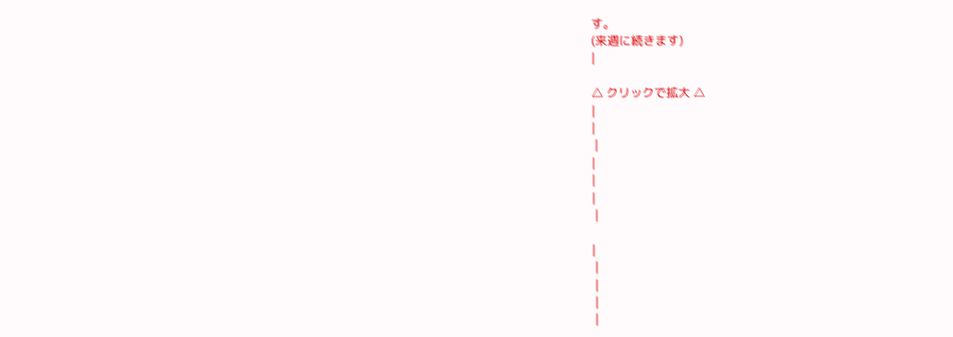す。
(来週に続きます)
|

△ クリックで拡大 △
|
|
 |
|
|
|
 |

|
 |
 |
 |
 |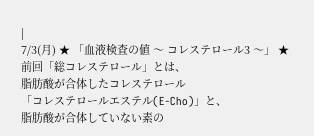|
7/3(月) ★ 「血液検査の値 〜 コレステロール3 〜」 ★
前回「総コレステロール」とは、
脂肪酸が合体したコレステロール
「コレステロールエステル(E-Cho)」と、
脂肪酸が合体していない素の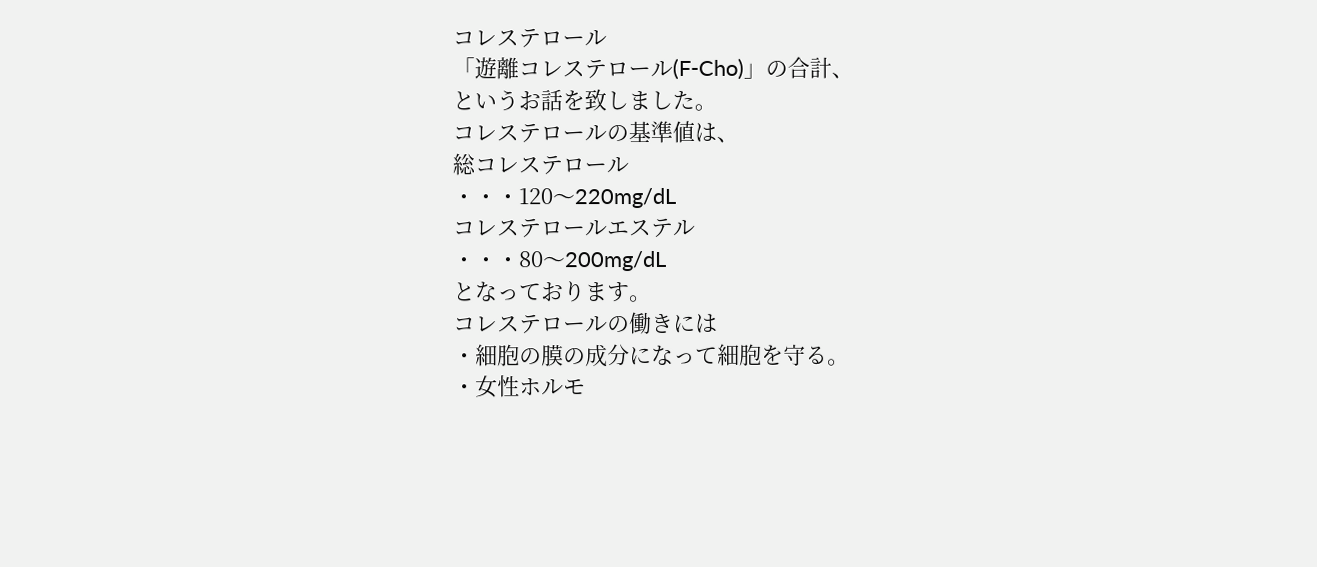コレステロール
「遊離コレステロール(F-Cho)」の合計、
というお話を致しました。
コレステロールの基準値は、
総コレステロール
・・・120〜220mg/dL
コレステロールエステル
・・・80〜200mg/dL
となっております。
コレステロールの働きには
・細胞の膜の成分になって細胞を守る。
・女性ホルモ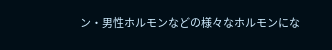ン・男性ホルモンなどの様々なホルモンにな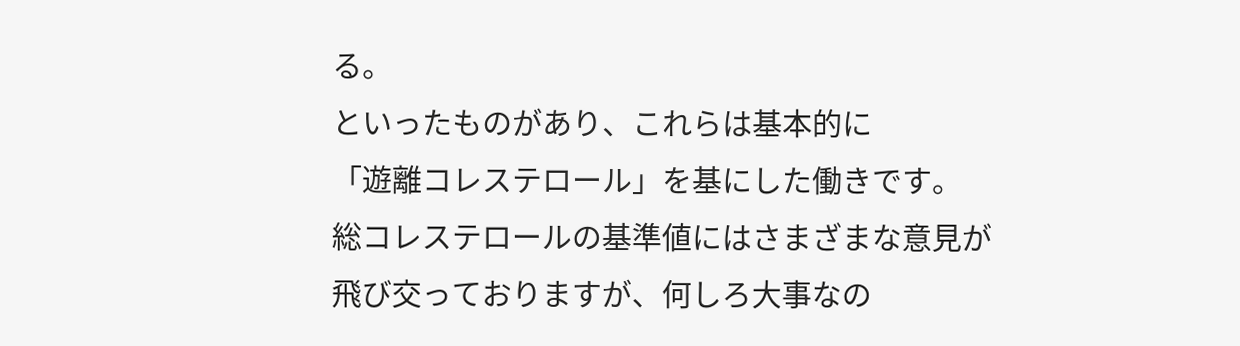る。
といったものがあり、これらは基本的に
「遊離コレステロール」を基にした働きです。
総コレステロールの基準値にはさまざまな意見が
飛び交っておりますが、何しろ大事なの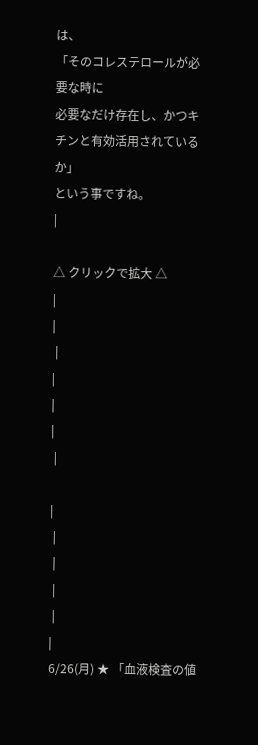は、
「そのコレステロールが必要な時に
必要なだけ存在し、かつキチンと有効活用されているか」
という事ですね。
|

△ クリックで拡大 △
|
|
 |
|
|
|
 |

|
 |
 |
 |
 |
|
6/26(月) ★ 「血液検査の値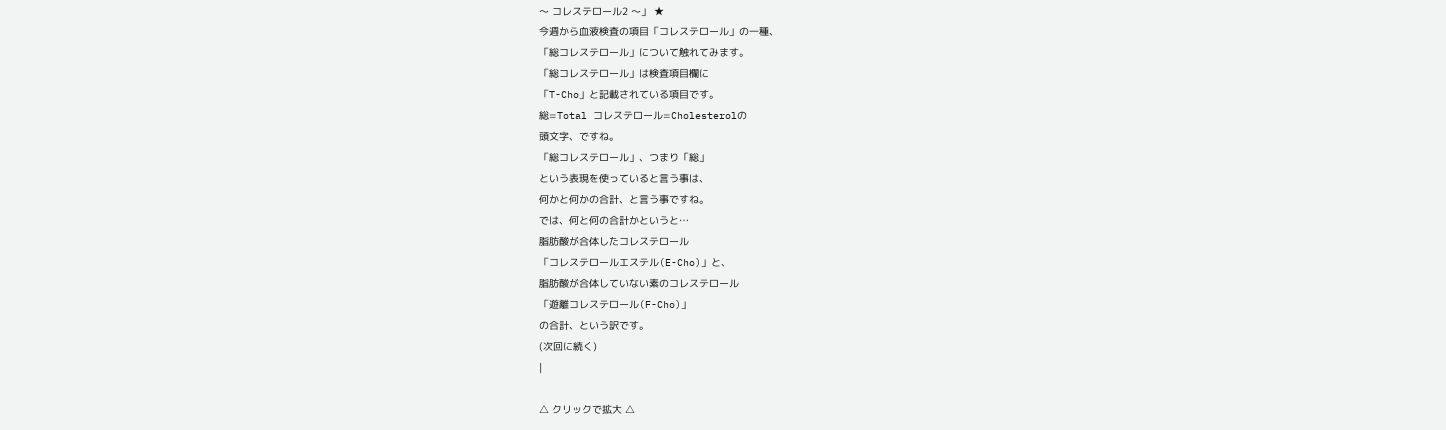〜 コレステロール2 〜」 ★
今週から血液検査の項目「コレステロール」の一種、
「総コレステロール」について触れてみます。
「総コレステロール」は検査項目欄に
「T-Cho」と記載されている項目です。
総=Total コレステロール=Cholesterolの
頭文字、ですね。
「総コレステロール」、つまり「総」
という表現を使っていると言う事は、
何かと何かの合計、と言う事ですね。
では、何と何の合計かというと…
脂肪酸が合体したコレステロール
「コレステロールエステル(E-Cho)」と、
脂肪酸が合体していない素のコレステロール
「遊離コレステロール(F-Cho)」
の合計、という訳です。
(次回に続く)
|

△ クリックで拡大 △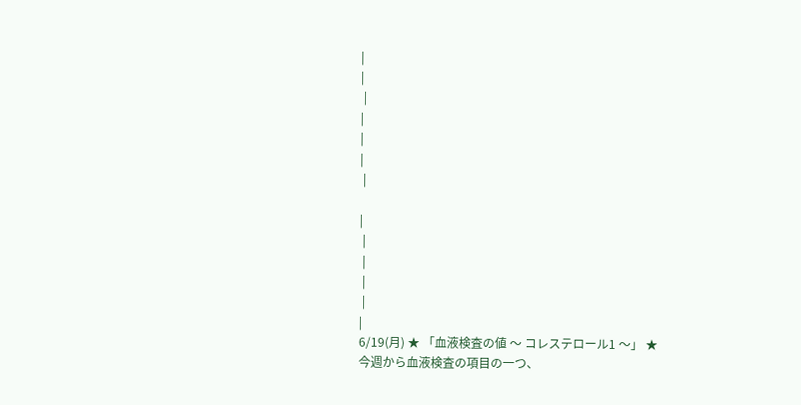|
|
 |
|
|
|
 |

|
 |
 |
 |
 |
|
6/19(月) ★ 「血液検査の値 〜 コレステロール1 〜」 ★
今週から血液検査の項目の一つ、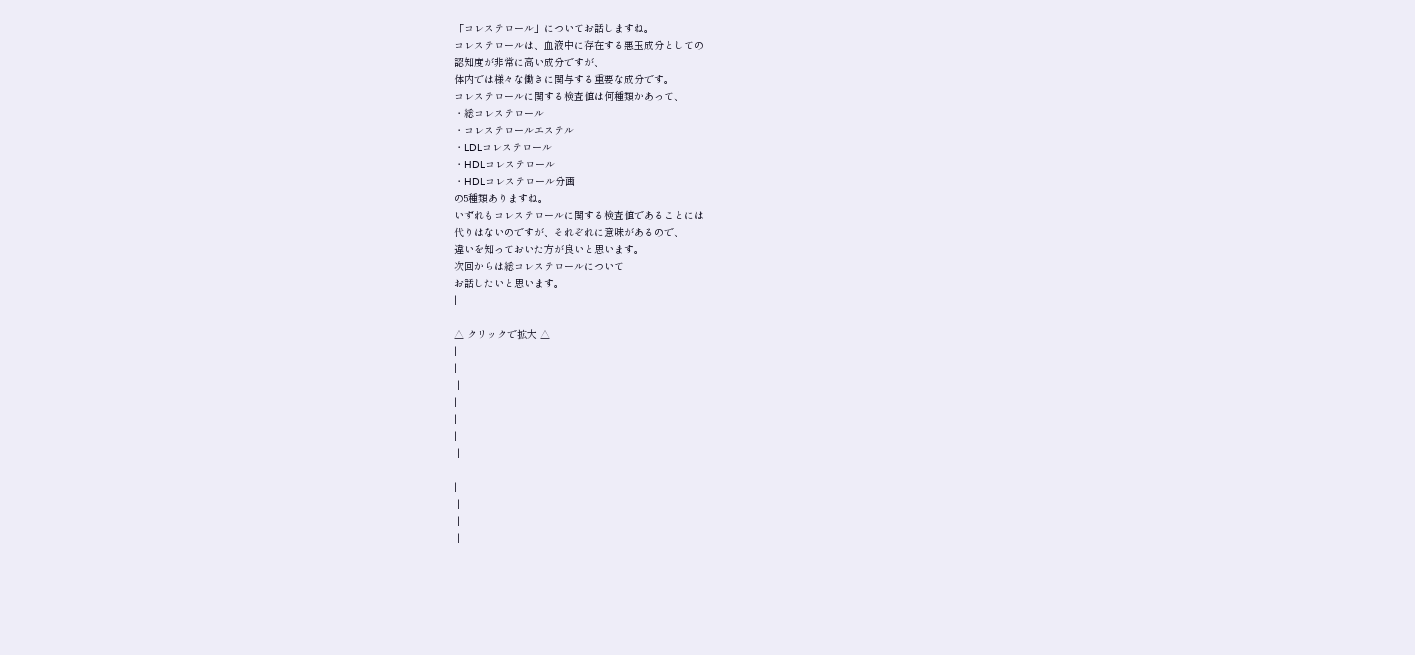「コレステロール」についてお話しますね。
コレステロールは、血液中に存在する悪玉成分としての
認知度が非常に高い成分ですが、
体内では様々な働きに関与する重要な成分です。
コレステロールに関する検査値は何種類かあって、
・総コレステロール
・コレステロールエステル
・LDLコレステロール
・HDLコレステロール
・HDLコレステロール分画
の5種類ありますね。
いずれもコレステロールに関する検査値であることには
代りはないのですが、それぞれに意味があるので、
違いを知っておいた方が良いと思います。
次回からは総コレステロールについて
お話したいと思います。
|

△ クリックで拡大 △
|
|
 |
|
|
|
 |

|
 |
 |
 |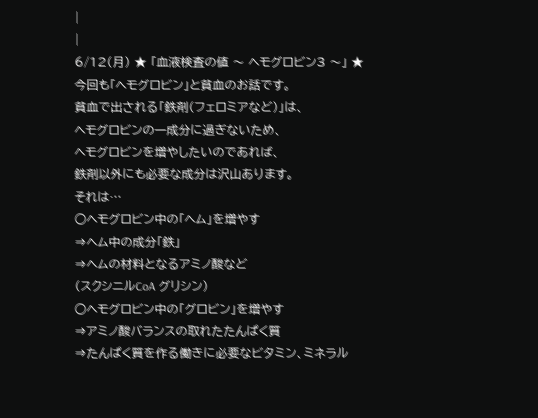|
|
6/12(月) ★ 「血液検査の値 〜 ヘモグロビン3 〜」 ★
今回も「ヘモグロビン」と貧血のお話です。
貧血で出される「鉄剤(フェロミアなど)」は、
ヘモグロビンの一成分に過ぎないため、
ヘモグロビンを増やしたいのであれば、
鉄剤以外にも必要な成分は沢山あります。
それは…
○ヘモグロビン中の「ヘム」を増やす
⇒ヘム中の成分「鉄」
⇒ヘムの材料となるアミノ酸など
(スクシニルCoA グリシン)
○ヘモグロビン中の「グロビン」を増やす
⇒アミノ酸バランスの取れたたんぱく質
⇒たんぱく質を作る働きに必要なビタミン、ミネラル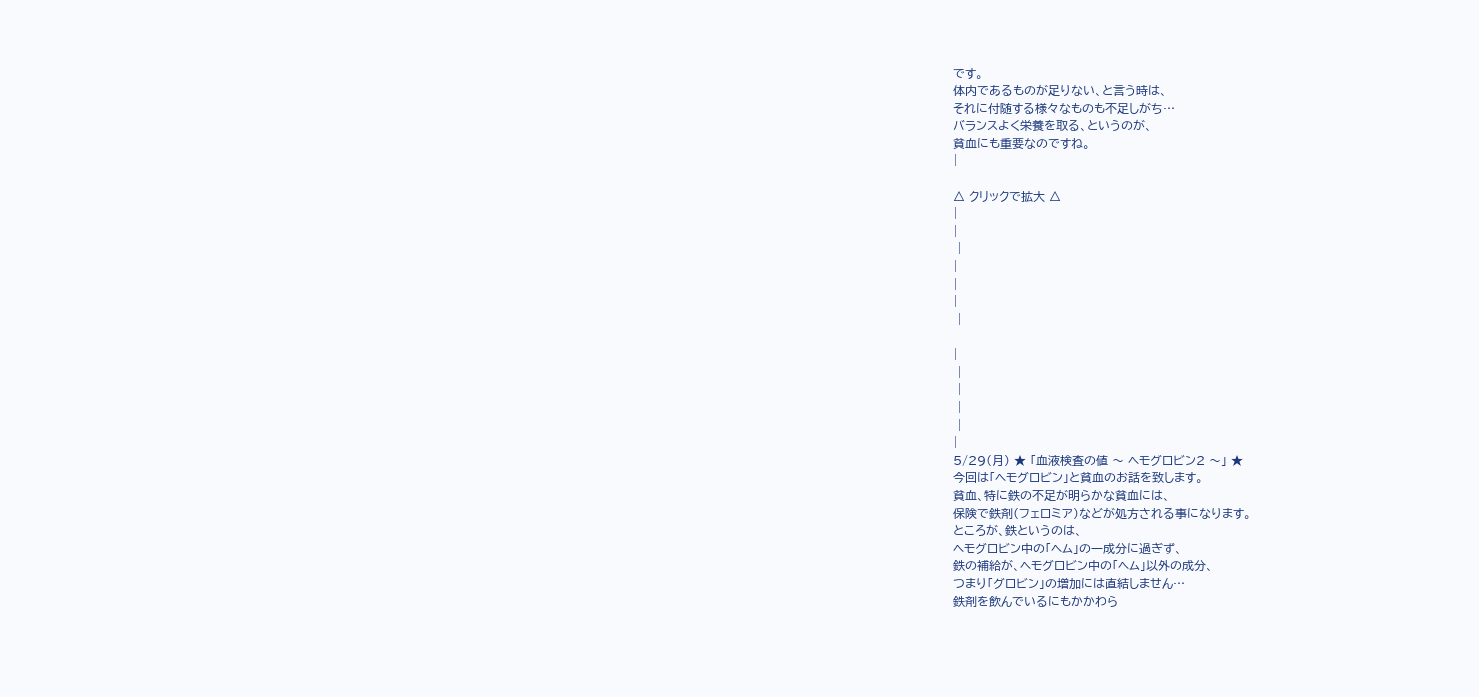です。
体内であるものが足りない、と言う時は、
それに付随する様々なものも不足しがち…
バランスよく栄養を取る、というのが、
貧血にも重要なのですね。
|

△ クリックで拡大 △
|
|
 |
|
|
|
 |

|
 |
 |
 |
 |
|
5/29(月) ★ 「血液検査の値 〜 ヘモグロビン2 〜」 ★
今回は「ヘモグロビン」と貧血のお話を致します。
貧血、特に鉄の不足が明らかな貧血には、
保険で鉄剤(フェロミア)などが処方される事になります。
ところが、鉄というのは、
ヘモグロビン中の「ヘム」の一成分に過ぎず、
鉄の補給が、ヘモグロビン中の「ヘム」以外の成分、
つまり「グロビン」の増加には直結しません…
鉄剤を飲んでいるにもかかわら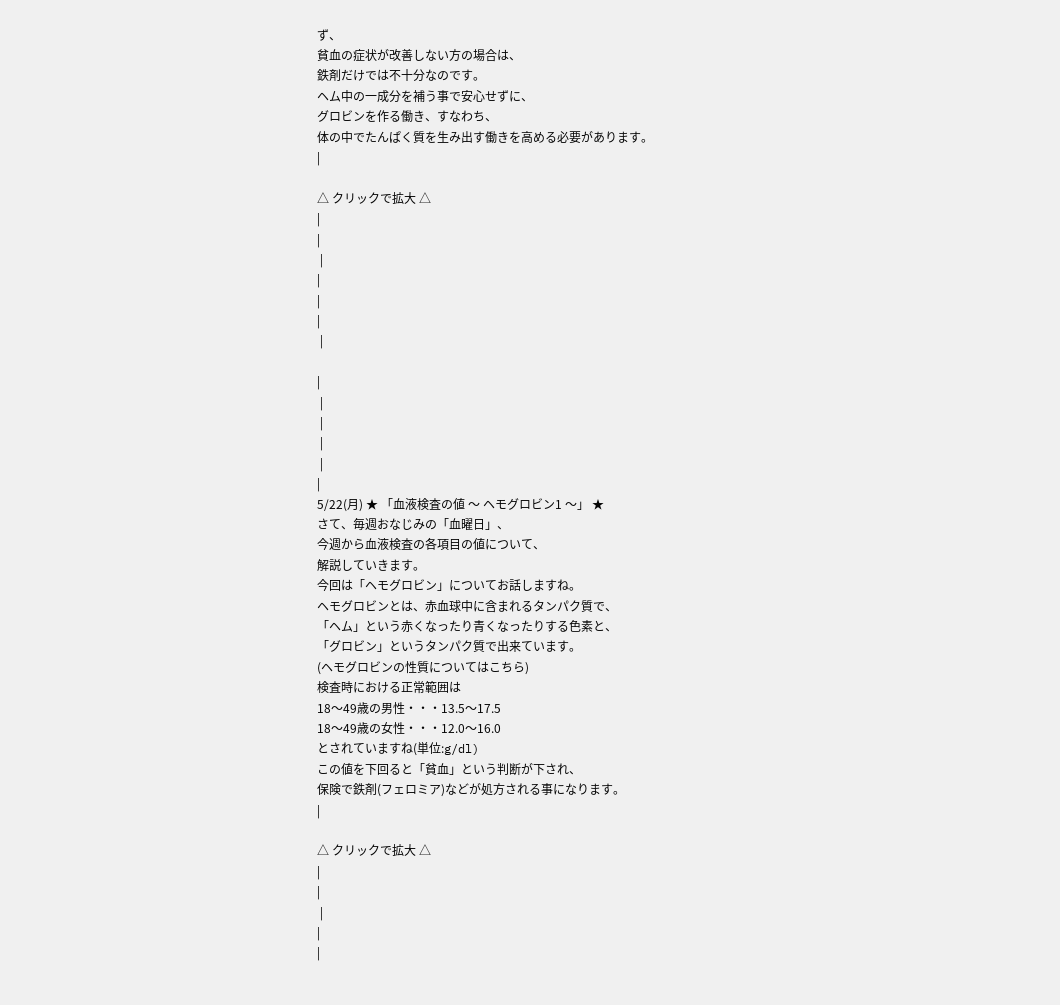ず、
貧血の症状が改善しない方の場合は、
鉄剤だけでは不十分なのです。
ヘム中の一成分を補う事で安心せずに、
グロビンを作る働き、すなわち、
体の中でたんぱく質を生み出す働きを高める必要があります。
|

△ クリックで拡大 △
|
|
 |
|
|
|
 |

|
 |
 |
 |
 |
|
5/22(月) ★ 「血液検査の値 〜 ヘモグロビン1 〜」 ★
さて、毎週おなじみの「血曜日」、
今週から血液検査の各項目の値について、
解説していきます。
今回は「ヘモグロビン」についてお話しますね。
ヘモグロビンとは、赤血球中に含まれるタンパク質で、
「ヘム」という赤くなったり青くなったりする色素と、
「グロビン」というタンパク質で出来ています。
(ヘモグロビンの性質についてはこちら)
検査時における正常範囲は
18〜49歳の男性・・・13.5〜17.5
18〜49歳の女性・・・12.0〜16.0
とされていますね(単位:g/dl)
この値を下回ると「貧血」という判断が下され、
保険で鉄剤(フェロミア)などが処方される事になります。
|

△ クリックで拡大 △
|
|
 |
|
|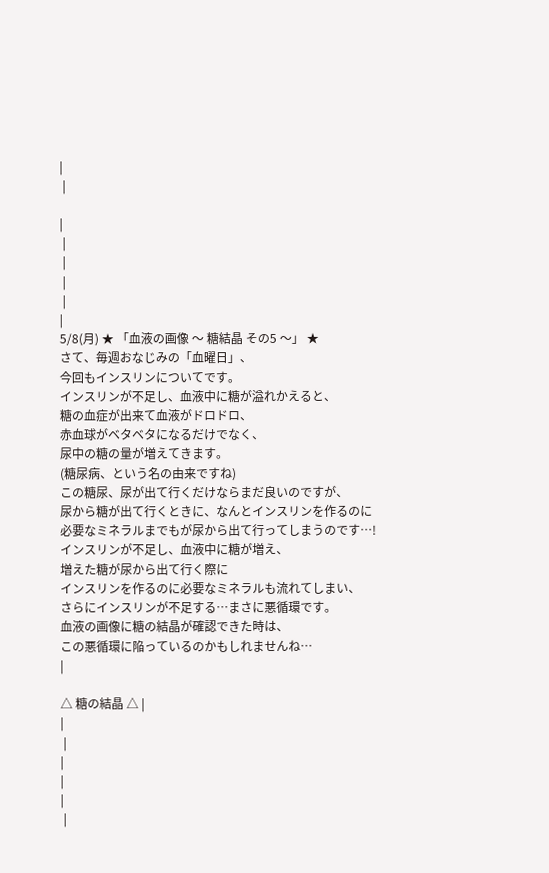|
 |

|
 |
 |
 |
 |
|
5/8(月) ★ 「血液の画像 〜 糖結晶 その5 〜」 ★
さて、毎週おなじみの「血曜日」、
今回もインスリンについてです。
インスリンが不足し、血液中に糖が溢れかえると、
糖の血症が出来て血液がドロドロ、
赤血球がベタベタになるだけでなく、
尿中の糖の量が増えてきます。
(糖尿病、という名の由来ですね)
この糖尿、尿が出て行くだけならまだ良いのですが、
尿から糖が出て行くときに、なんとインスリンを作るのに
必要なミネラルまでもが尿から出て行ってしまうのです…!
インスリンが不足し、血液中に糖が増え、
増えた糖が尿から出て行く際に
インスリンを作るのに必要なミネラルも流れてしまい、
さらにインスリンが不足する…まさに悪循環です。
血液の画像に糖の結晶が確認できた時は、
この悪循環に陥っているのかもしれませんね…
|

△ 糖の結晶 △ |
|
 |
|
|
|
 |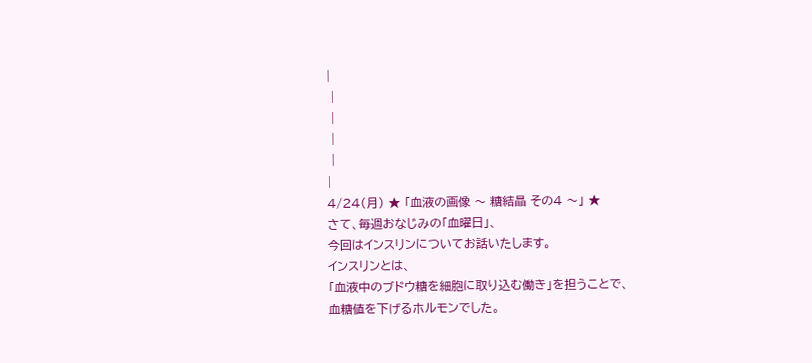|
 |
 |
 |
 |
|
4/24(月) ★ 「血液の画像 〜 糖結晶 その4 〜」 ★
さて、毎週おなじみの「血曜日」、
今回はインスリンについてお話いたします。
インスリンとは、
「血液中のブドウ糖を細胞に取り込む働き」を担うことで、
血糖値を下げるホルモンでした。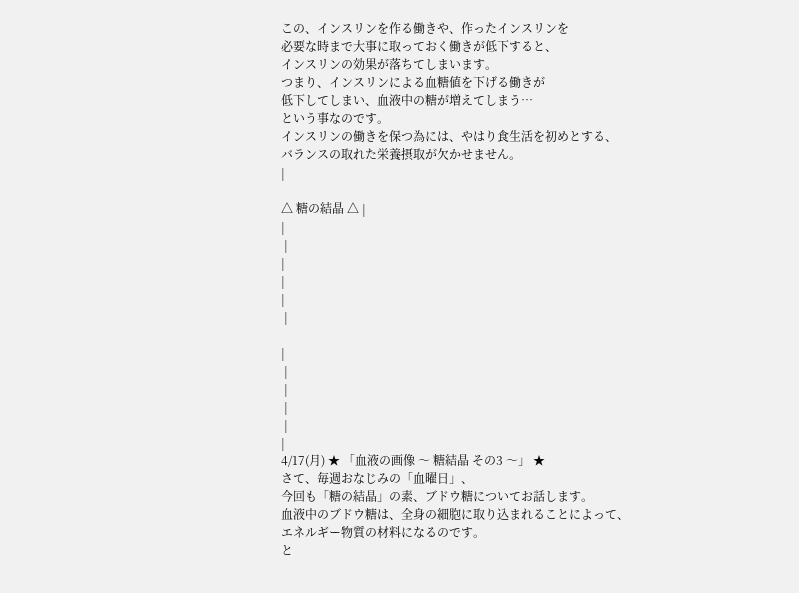この、インスリンを作る働きや、作ったインスリンを
必要な時まで大事に取っておく働きが低下すると、
インスリンの効果が落ちてしまいます。
つまり、インスリンによる血糖値を下げる働きが
低下してしまい、血液中の糖が増えてしまう…
という事なのです。
インスリンの働きを保つ為には、やはり食生活を初めとする、
バランスの取れた栄養摂取が欠かせません。
|

△ 糖の結晶 △ |
|
 |
|
|
|
 |

|
 |
 |
 |
 |
|
4/17(月) ★ 「血液の画像 〜 糖結晶 その3 〜」 ★
さて、毎週おなじみの「血曜日」、
今回も「糖の結晶」の素、ブドウ糖についてお話します。
血液中のブドウ糖は、全身の細胞に取り込まれることによって、
エネルギー物質の材料になるのです。
と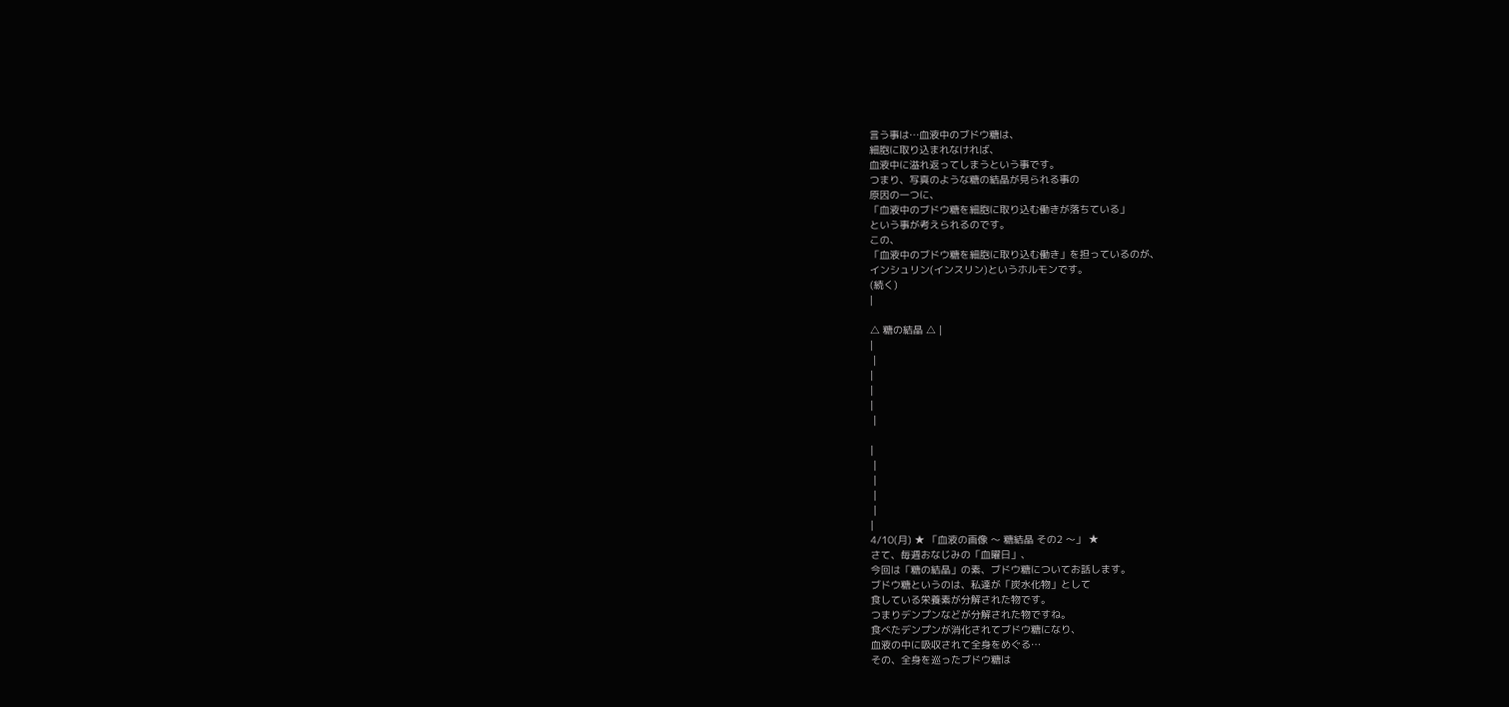言う事は…血液中のブドウ糖は、
細胞に取り込まれなければ、
血液中に溢れ返ってしまうという事です。
つまり、写真のような糖の結晶が見られる事の
原因の一つに、
「血液中のブドウ糖を細胞に取り込む働きが落ちている」
という事が考えられるのです。
この、
「血液中のブドウ糖を細胞に取り込む働き」を担っているのが、
インシュリン(インスリン)というホルモンです。
(続く)
|

△ 糖の結晶 △ |
|
 |
|
|
|
 |

|
 |
 |
 |
 |
|
4/10(月) ★ 「血液の画像 〜 糖結晶 その2 〜」 ★
さて、毎週おなじみの「血曜日」、
今回は「糖の結晶」の素、ブドウ糖についてお話します。
ブドウ糖というのは、私達が「炭水化物」として
食している栄養素が分解された物です。
つまりデンプンなどが分解された物ですね。
食べたデンプンが消化されてブドウ糖になり、
血液の中に吸収されて全身をめぐる…
その、全身を巡ったブドウ糖は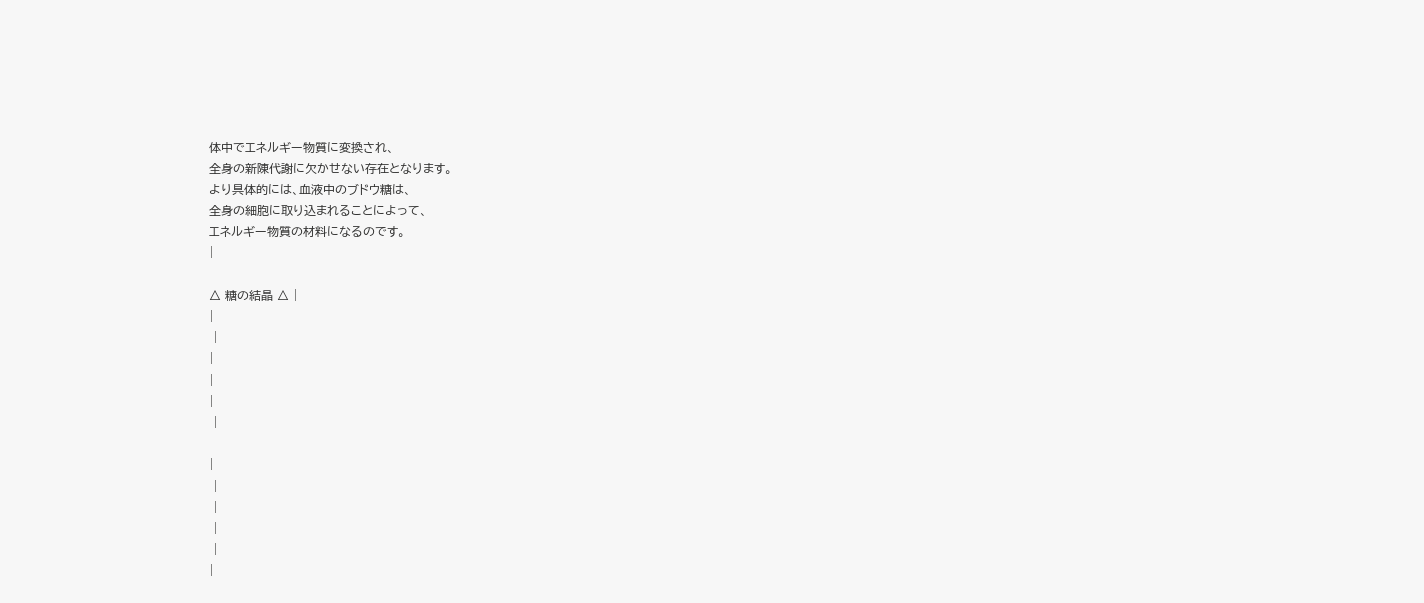体中でエネルギー物質に変換され、
全身の新陳代謝に欠かせない存在となります。
より具体的には、血液中のブドウ糖は、
全身の細胞に取り込まれることによって、
エネルギー物質の材料になるのです。
|

△ 糖の結晶 △ |
|
 |
|
|
|
 |

|
 |
 |
 |
 |
|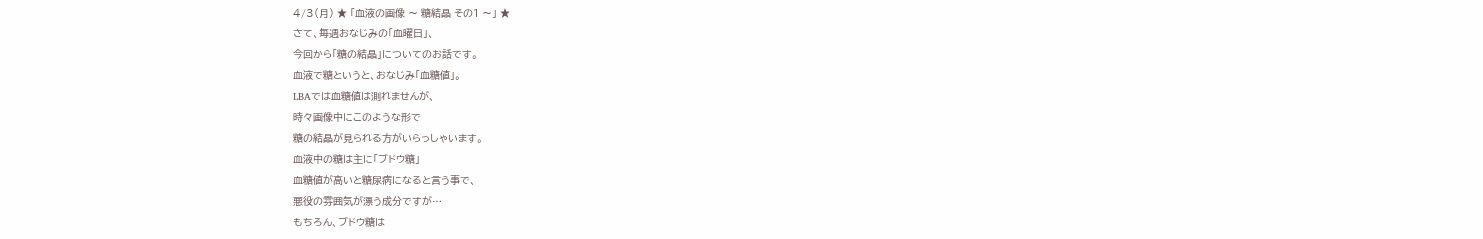4/3(月) ★ 「血液の画像 〜 糖結晶 その1 〜」 ★
さて、毎週おなじみの「血曜日」、
今回から「糖の結晶」についてのお話です。
血液で糖というと、おなじみ「血糖値」。
LBAでは血糖値は測れませんが、
時々画像中にこのような形で
糖の結晶が見られる方がいらっしゃいます。
血液中の糖は主に「ブドウ糖」
血糖値が高いと糖尿病になると言う事で、
悪役の雰囲気が漂う成分ですが…
もちろん、ブドウ糖は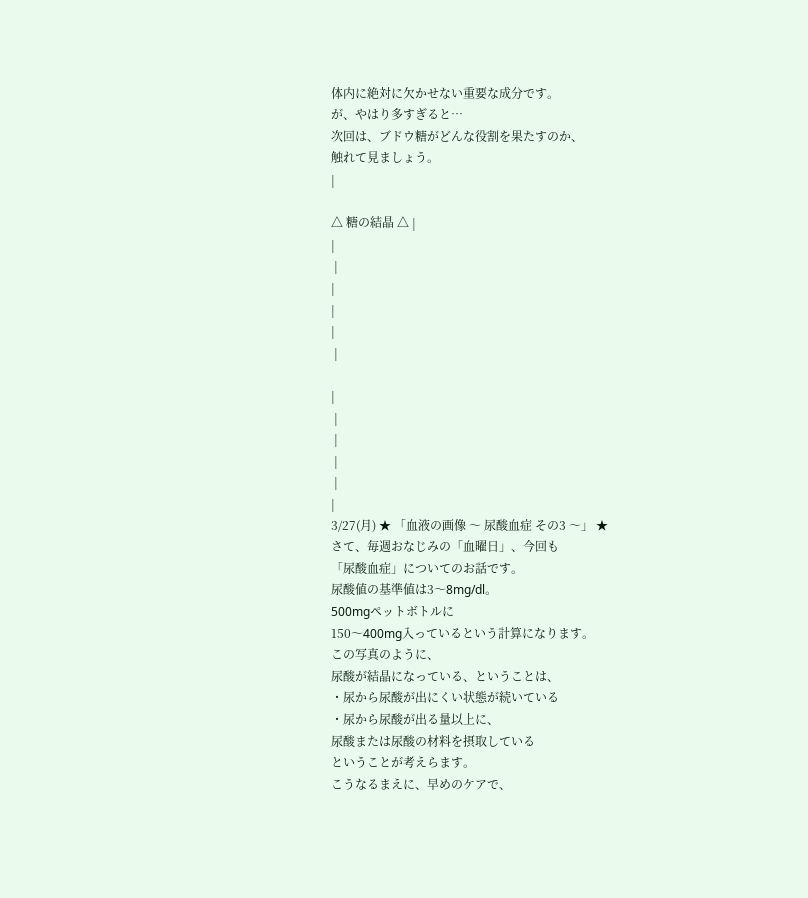体内に絶対に欠かせない重要な成分です。
が、やはり多すぎると…
次回は、ブドウ糖がどんな役割を果たすのか、
触れて見ましょう。
|

△ 糖の結晶 △ |
|
 |
|
|
|
 |

|
 |
 |
 |
 |
|
3/27(月) ★ 「血液の画像 〜 尿酸血症 その3 〜」 ★
さて、毎週おなじみの「血曜日」、今回も
「尿酸血症」についてのお話です。
尿酸値の基準値は3〜8mg/dl。
500mgペットボトルに
150〜400mg入っているという計算になります。
この写真のように、
尿酸が結晶になっている、ということは、
・尿から尿酸が出にくい状態が続いている
・尿から尿酸が出る量以上に、
尿酸または尿酸の材料を摂取している
ということが考えらます。
こうなるまえに、早めのケアで、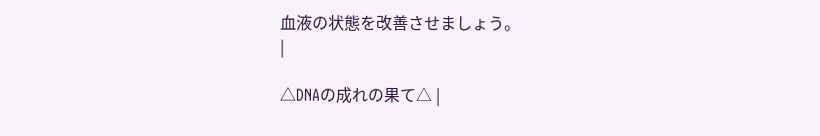血液の状態を改善させましょう。
|

△DNAの成れの果て△ |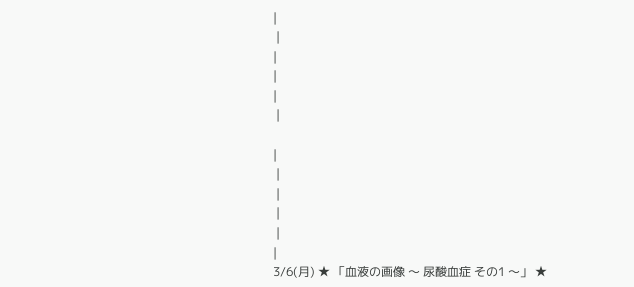|
 |
|
|
|
 |

|
 |
 |
 |
 |
|
3/6(月) ★ 「血液の画像 〜 尿酸血症 その1 〜」 ★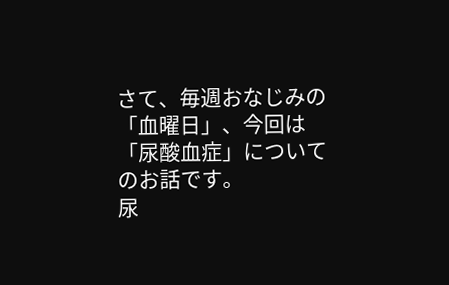さて、毎週おなじみの「血曜日」、今回は
「尿酸血症」についてのお話です。
尿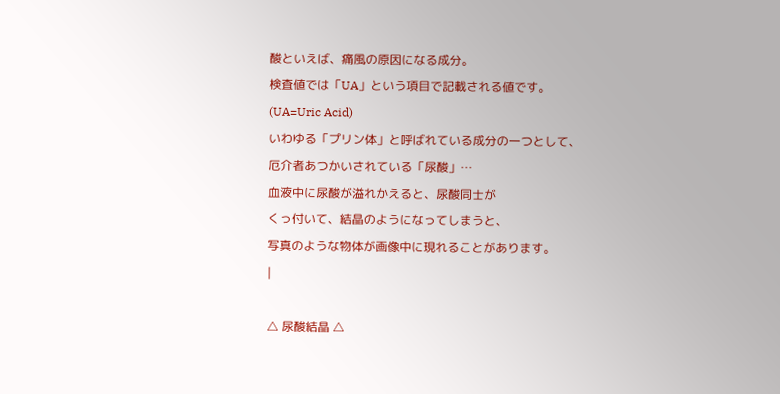酸といえば、痛風の原因になる成分。
検査値では「UA」という項目で記載される値です。
(UA=Uric Acid)
いわゆる「プリン体」と呼ばれている成分の一つとして、
厄介者あつかいされている「尿酸」…
血液中に尿酸が溢れかえると、尿酸同士が
くっ付いて、結晶のようになってしまうと、
写真のような物体が画像中に現れることがあります。
|

△ 尿酸結晶 △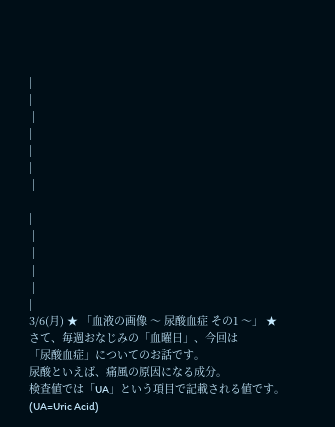|
|
 |
|
|
|
 |

|
 |
 |
 |
 |
|
3/6(月) ★ 「血液の画像 〜 尿酸血症 その1 〜」 ★
さて、毎週おなじみの「血曜日」、今回は
「尿酸血症」についてのお話です。
尿酸といえば、痛風の原因になる成分。
検査値では「UA」という項目で記載される値です。
(UA=Uric Acid)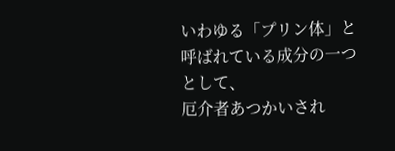いわゆる「プリン体」と呼ばれている成分の一つとして、
厄介者あつかいされ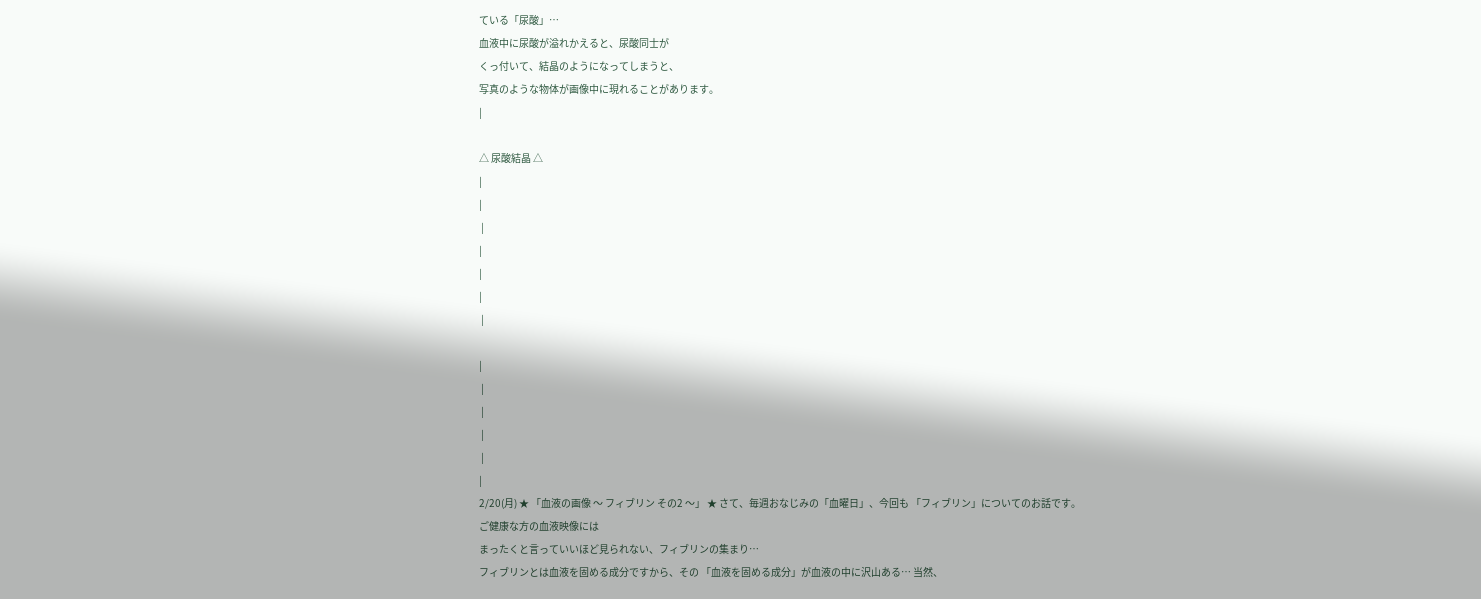ている「尿酸」…
血液中に尿酸が溢れかえると、尿酸同士が
くっ付いて、結晶のようになってしまうと、
写真のような物体が画像中に現れることがあります。
|

△ 尿酸結晶 △
|
|
 |
|
|
|
 |

|
 |
 |
 |
 |
|
2/20(月) ★ 「血液の画像 〜 フィブリン その2 〜」 ★ さて、毎週おなじみの「血曜日」、今回も 「フィブリン」についてのお話です。
ご健康な方の血液映像には
まったくと言っていいほど見られない、フィブリンの集まり…
フィブリンとは血液を固める成分ですから、その 「血液を固める成分」が血液の中に沢山ある… 当然、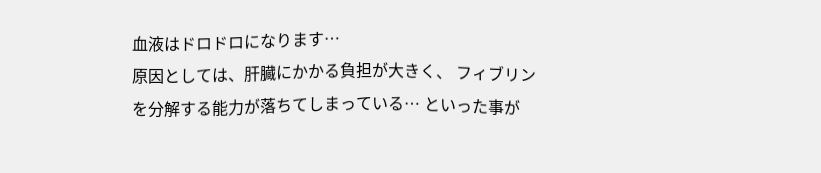血液はドロドロになります…
原因としては、肝臓にかかる負担が大きく、 フィブリンを分解する能力が落ちてしまっている… といった事が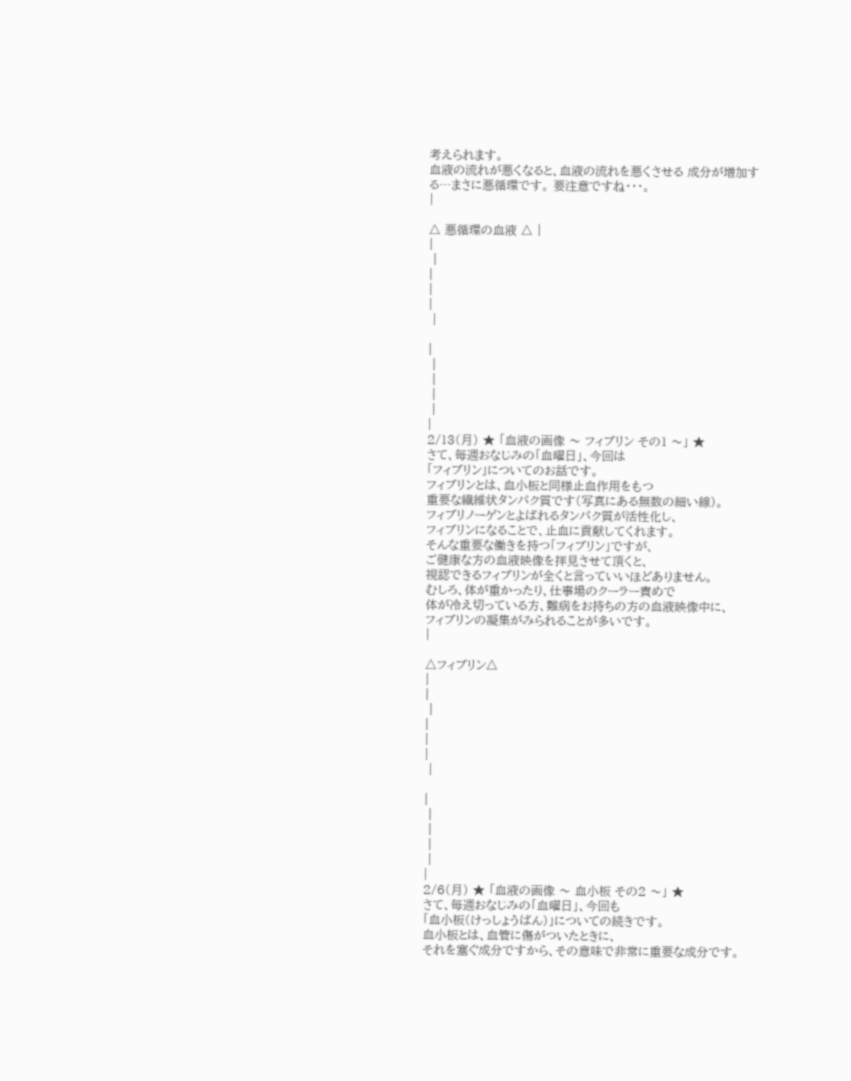考えられます。
血液の流れが悪くなると、血液の流れを悪くさせる 成分が増加する…まさに悪循環です。 要注意ですね・・・。
|

△ 悪循環の血液 △ |
|
 |
|
|
|
 |

|
 |
 |
 |
 |
|
2/13(月) ★ 「血液の画像 〜 フィブリン その1 〜」 ★
さて、毎週おなじみの「血曜日」、今回は
「フィブリン」についてのお話です。
フィブリンとは、血小板と同様止血作用をもつ
重要な繊維状タンパク質です(写真にある無数の細い線)。
フィブリノーゲンとよばれるタンパク質が活性化し、
フィブリンになることで、止血に貢献してくれます。
そんな重要な働きを持つ「フィブリン」ですが、
ご健康な方の血液映像を拝見させて頂くと、
視認できるフィブリンが全くと言っていいほどありません。
むしろ、体が重かったり、仕事場のクーラー責めで
体が冷え切っている方、難病をお持ちの方の血液映像中に、
フィブリンの凝集がみられることが多いです。
|

△フィブリン△
|
|
 |
|
|
|
 |

|
 |
 |
 |
 |
|
2/6(月) ★ 「血液の画像 〜 血小板 その2 〜」 ★
さて、毎週おなじみの「血曜日」、今回も
「血小板(けっしょうばん)」についての続きです。
血小板とは、血管に傷がついたときに、
それを塞ぐ成分ですから、その意味で非常に重要な成分です。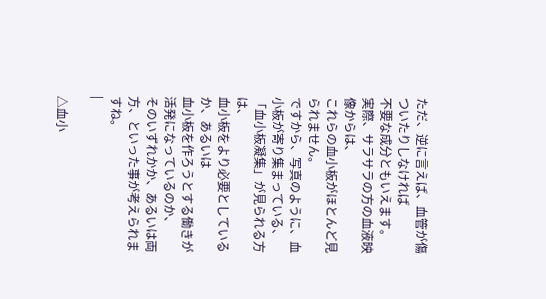ただ、逆に言えば、血管が傷ついたりしなければ
不要な成分ともいえます。
実際、サラサラの方の血液映像からは、
これらの血小板がほとんど見られません。
ですから、写真のように、血小板が寄り集まっている、
「血小板凝集」が見られる方は、
血小板をより必要としているか、あるいは
血小板を作ろうとする働きが活発になっているのか、
そのいずれかか、あるいは両方、といった事が考えられますね。
|

△血小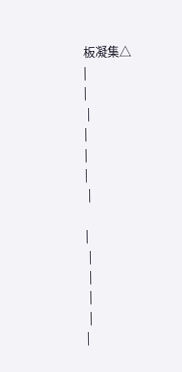板凝集△
|
|
 |
|
|
|
 |

|
 |
 |
 |
 |
|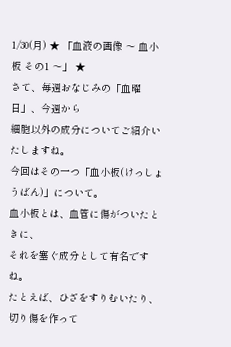1/30(月) ★ 「血液の画像 〜 血小板 その1 〜」 ★
さて、毎週おなじみの「血曜日」、今週から
細胞以外の成分についてご紹介いたしますね。
今回はその一つ「血小板(けっしょうばん)」について。
血小板とは、血管に傷がついたときに、
それを塞ぐ成分として有名ですね。
たとえば、ひざをすりむいたり、切り傷を作って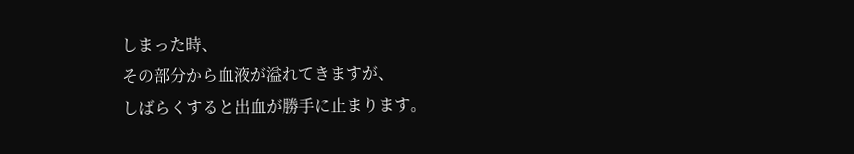しまった時、
その部分から血液が溢れてきますが、
しばらくすると出血が勝手に止まります。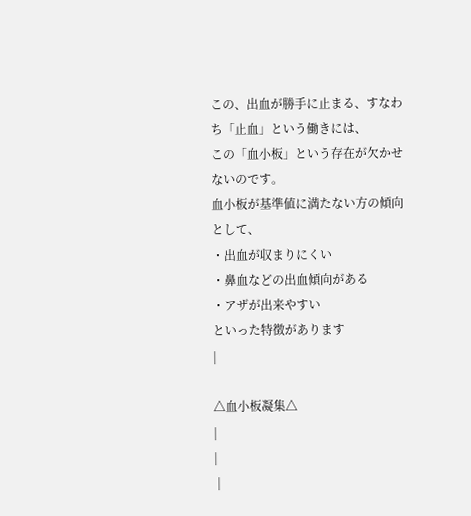この、出血が勝手に止まる、すなわち「止血」という働きには、
この「血小板」という存在が欠かせないのです。
血小板が基準値に満たない方の傾向として、
・出血が収まりにくい
・鼻血などの出血傾向がある
・アザが出来やすい
といった特徴があります
|

△血小板凝集△
|
|
 |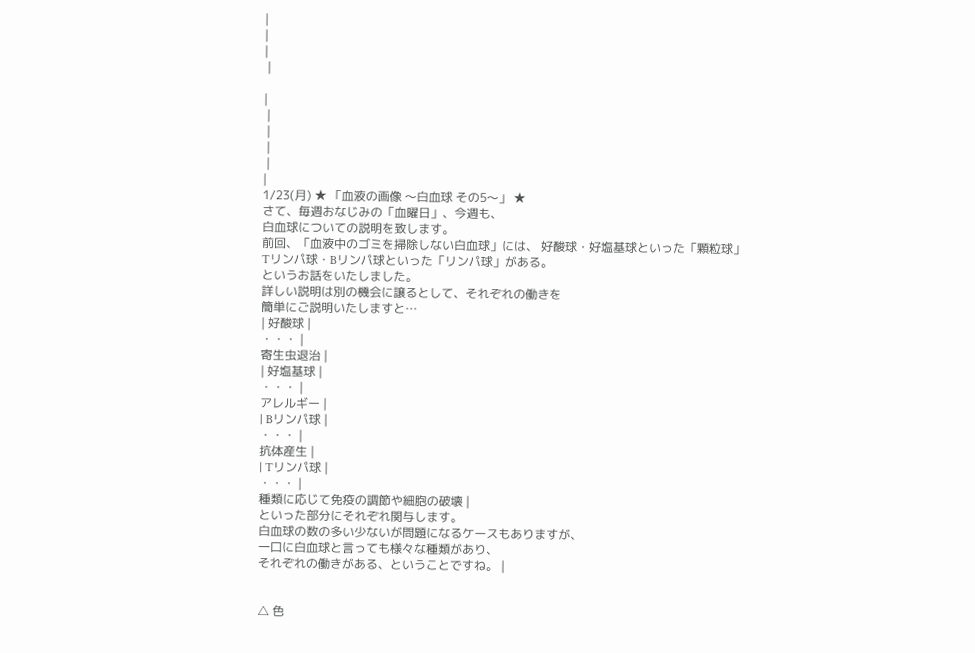|
|
|
 |

|
 |
 |
 |
 |
|
1/23(月) ★ 「血液の画像 〜白血球 その5〜」 ★
さて、毎週おなじみの「血曜日」、今週も、
白血球についての説明を致します。
前回、「血液中のゴミを掃除しない白血球」には、 好酸球・好塩基球といった「顆粒球」
Tリンパ球・Bリンパ球といった「リンパ球」がある。
というお話をいたしました。
詳しい説明は別の機会に譲るとして、それぞれの働きを
簡単にご説明いたしますと…
| 好酸球 |
・・・ |
寄生虫退治 |
| 好塩基球 |
・・・ |
アレルギー |
| Bリンパ球 |
・・・ |
抗体産生 |
| Tリンパ球 |
・・・ |
種類に応じて免疫の調節や細胞の破壊 |
といった部分にそれぞれ関与します。
白血球の数の多い少ないが問題になるケースもありますが、
一口に白血球と言っても様々な種類があり、
それぞれの働きがある、ということですね。 |


△ 色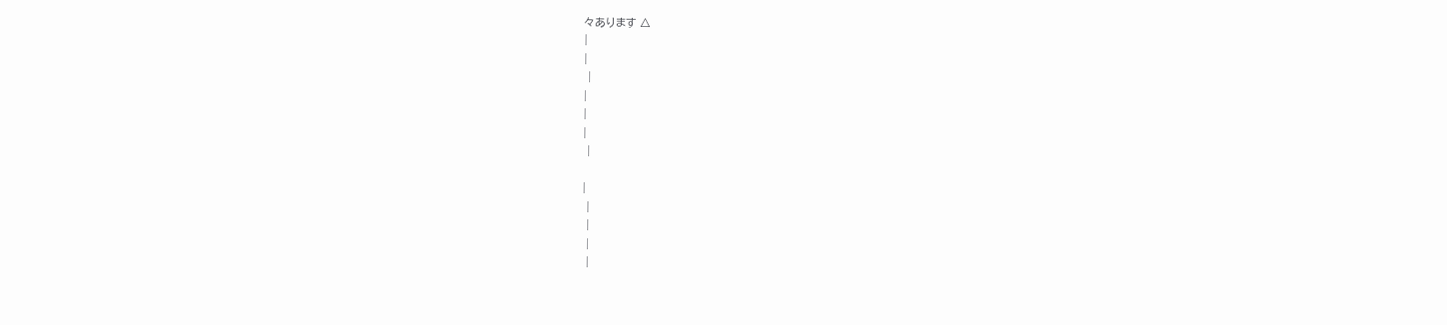々あります △
|
|
 |
|
|
|
 |

|
 |
 |
 |
 |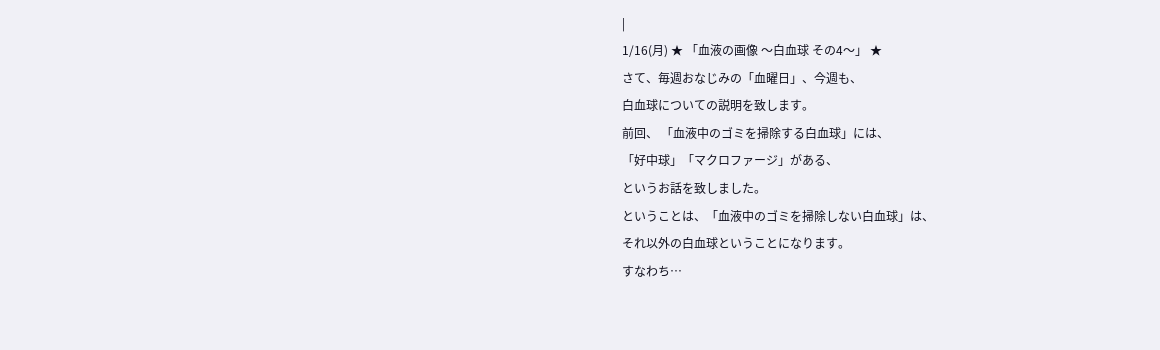|
1/16(月) ★ 「血液の画像 〜白血球 その4〜」 ★
さて、毎週おなじみの「血曜日」、今週も、
白血球についての説明を致します。
前回、 「血液中のゴミを掃除する白血球」には、
「好中球」「マクロファージ」がある、
というお話を致しました。
ということは、「血液中のゴミを掃除しない白血球」は、
それ以外の白血球ということになります。
すなわち…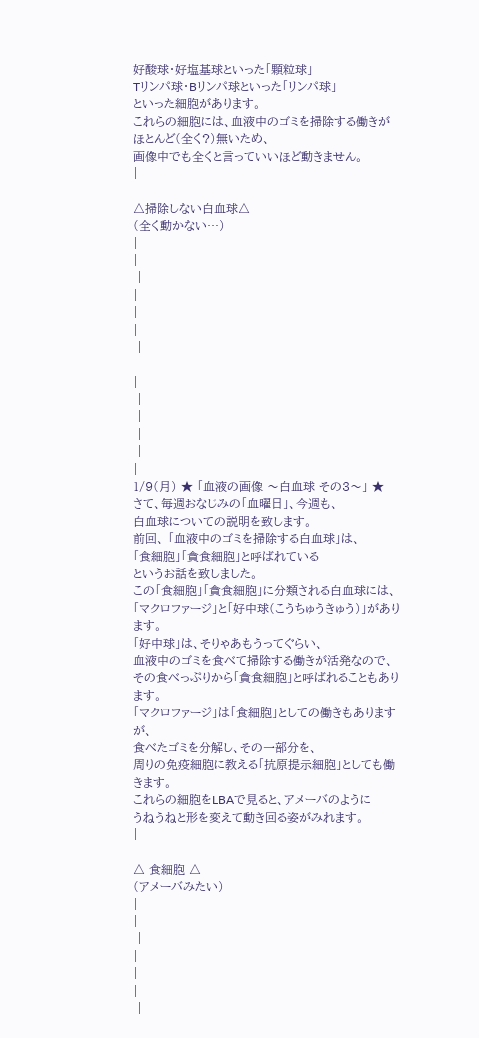好酸球・好塩基球といった「顆粒球」
Tリンパ球・Bリンパ球といった「リンパ球」
といった細胞があります。
これらの細胞には、血液中のゴミを掃除する働きが
ほとんど(全く?)無いため、
画像中でも全くと言っていいほど動きません。
|

△掃除しない白血球△
(全く動かない…)
|
|
 |
|
|
|
 |

|
 |
 |
 |
 |
|
1/9(月) ★ 「血液の画像 〜白血球 その3〜」 ★
さて、毎週おなじみの「血曜日」、今週も、
白血球についての説明を致します。
前回、 「血液中のゴミを掃除する白血球」は、
「食細胞」「貪食細胞」と呼ばれている
というお話を致しました。
この「食細胞」「貪食細胞」に分類される白血球には、
「マクロファージ」と「好中球(こうちゅうきゅう)」があります。
「好中球」は、そりゃあもうってぐらい、
血液中のゴミを食べて掃除する働きが活発なので、
その食べっぷりから「貪食細胞」と呼ばれることもあります。
「マクロファージ」は「食細胞」としての働きもありますが、
食べたゴミを分解し、その一部分を、
周りの免疫細胞に教える「抗原提示細胞」としても働きます。
これらの細胞をLBAで見ると、アメーバのように
うねうねと形を変えて動き回る姿がみれます。
|

△ 食細胞 △
(アメーバみたい)
|
|
 |
|
|
|
 |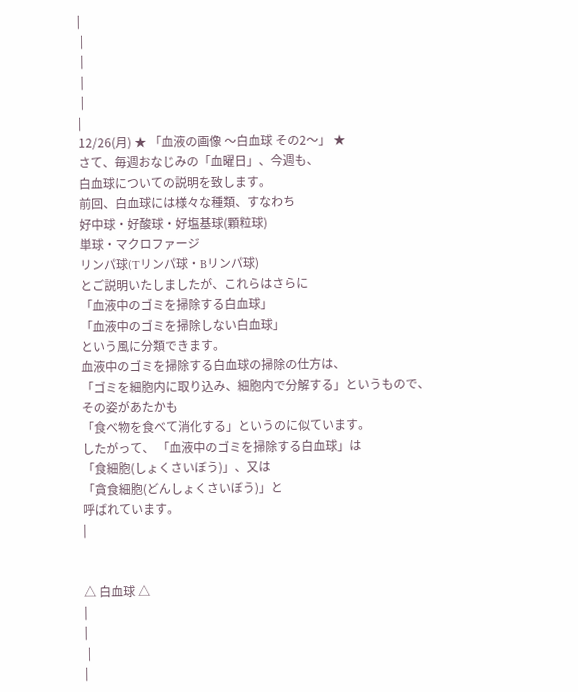|
 |
 |
 |
 |
|
12/26(月) ★ 「血液の画像 〜白血球 その2〜」 ★
さて、毎週おなじみの「血曜日」、今週も、
白血球についての説明を致します。
前回、白血球には様々な種類、すなわち
好中球・好酸球・好塩基球(顆粒球)
単球・マクロファージ
リンパ球(Tリンパ球・Bリンパ球)
とご説明いたしましたが、これらはさらに
「血液中のゴミを掃除する白血球」
「血液中のゴミを掃除しない白血球」
という風に分類できます。
血液中のゴミを掃除する白血球の掃除の仕方は、
「ゴミを細胞内に取り込み、細胞内で分解する」というもので、
その姿があたかも
「食べ物を食べて消化する」というのに似ています。
したがって、 「血液中のゴミを掃除する白血球」は
「食細胞(しょくさいぼう)」、又は
「貪食細胞(どんしょくさいぼう)」と
呼ばれています。
|


△ 白血球 △
|
|
 |
|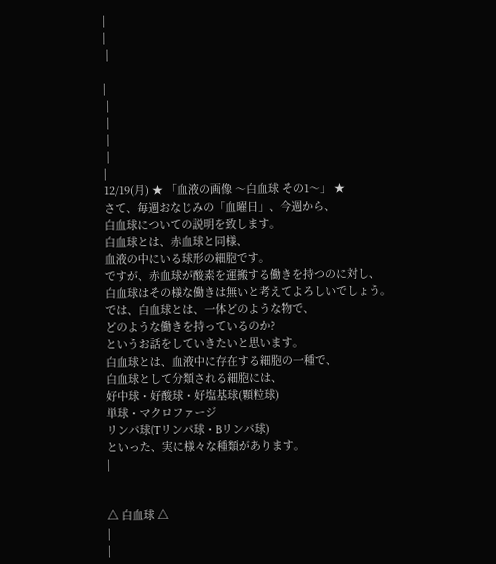|
|
 |

|
 |
 |
 |
 |
|
12/19(月) ★ 「血液の画像 〜白血球 その1〜」 ★
さて、毎週おなじみの「血曜日」、今週から、
白血球についての説明を致します。
白血球とは、赤血球と同様、
血液の中にいる球形の細胞です。
ですが、赤血球が酸素を運搬する働きを持つのに対し、
白血球はその様な働きは無いと考えてよろしいでしょう。
では、白血球とは、一体どのような物で、
どのような働きを持っているのか?
というお話をしていきたいと思います。
白血球とは、血液中に存在する細胞の一種で、
白血球として分類される細胞には、
好中球・好酸球・好塩基球(顆粒球)
単球・マクロファージ
リンパ球(Tリンパ球・Bリンパ球)
といった、実に様々な種類があります。
|


△ 白血球 △
|
|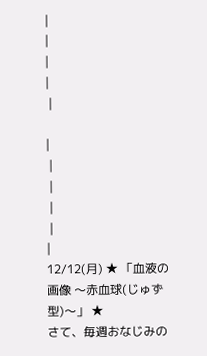|
|
|
|
 |

|
 |
 |
 |
 |
|
12/12(月) ★ 「血液の画像 〜赤血球(じゅず型)〜」 ★
さて、毎週おなじみの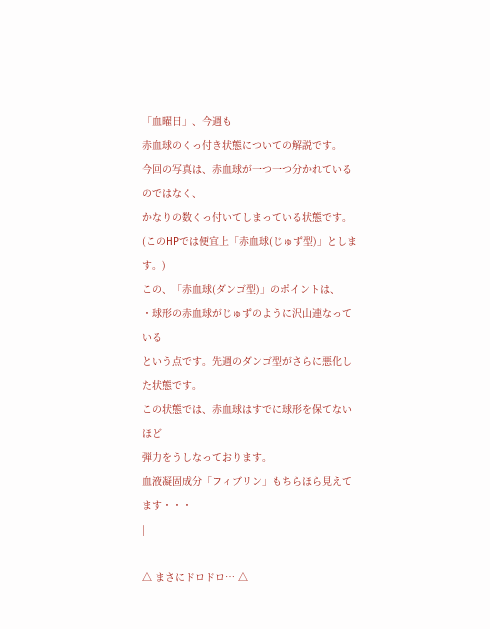「血曜日」、今週も
赤血球のくっ付き状態についての解説です。
今回の写真は、赤血球が一つ一つ分かれているのではなく、
かなりの数くっ付いてしまっている状態です。
(このHPでは便宜上「赤血球(じゅず型)」とします。)
この、「赤血球(ダンゴ型)」のポイントは、
・球形の赤血球がじゅずのように沢山連なっている
という点です。先週のダンゴ型がさらに悪化した状態です。
この状態では、赤血球はすでに球形を保てないほど
弾力をうしなっております。
血液凝固成分「フィブリン」もちらほら見えてます・・・
|

△ まさにドロドロ… △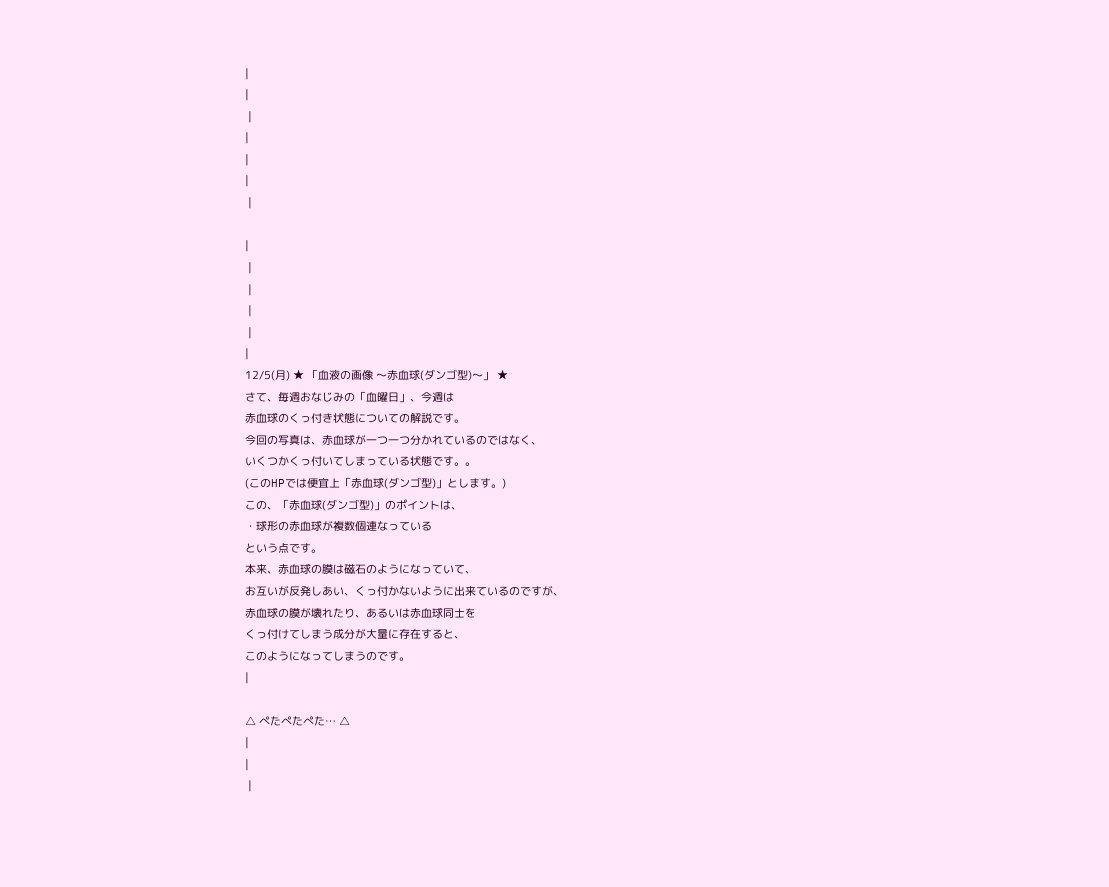|
|
 |
|
|
|
 |

|
 |
 |
 |
 |
|
12/5(月) ★ 「血液の画像 〜赤血球(ダンゴ型)〜」 ★
さて、毎週おなじみの「血曜日」、今週は
赤血球のくっ付き状態についての解説です。
今回の写真は、赤血球が一つ一つ分かれているのではなく、
いくつかくっ付いてしまっている状態です。。
(このHPでは便宜上「赤血球(ダンゴ型)」とします。)
この、「赤血球(ダンゴ型)」のポイントは、
・球形の赤血球が複数個連なっている
という点です。
本来、赤血球の膜は磁石のようになっていて、
お互いが反発しあい、くっ付かないように出来ているのですが、
赤血球の膜が壊れたり、あるいは赤血球同士を
くっ付けてしまう成分が大量に存在すると、
このようになってしまうのです。
|

△ ぺたぺたぺた… △
|
|
 |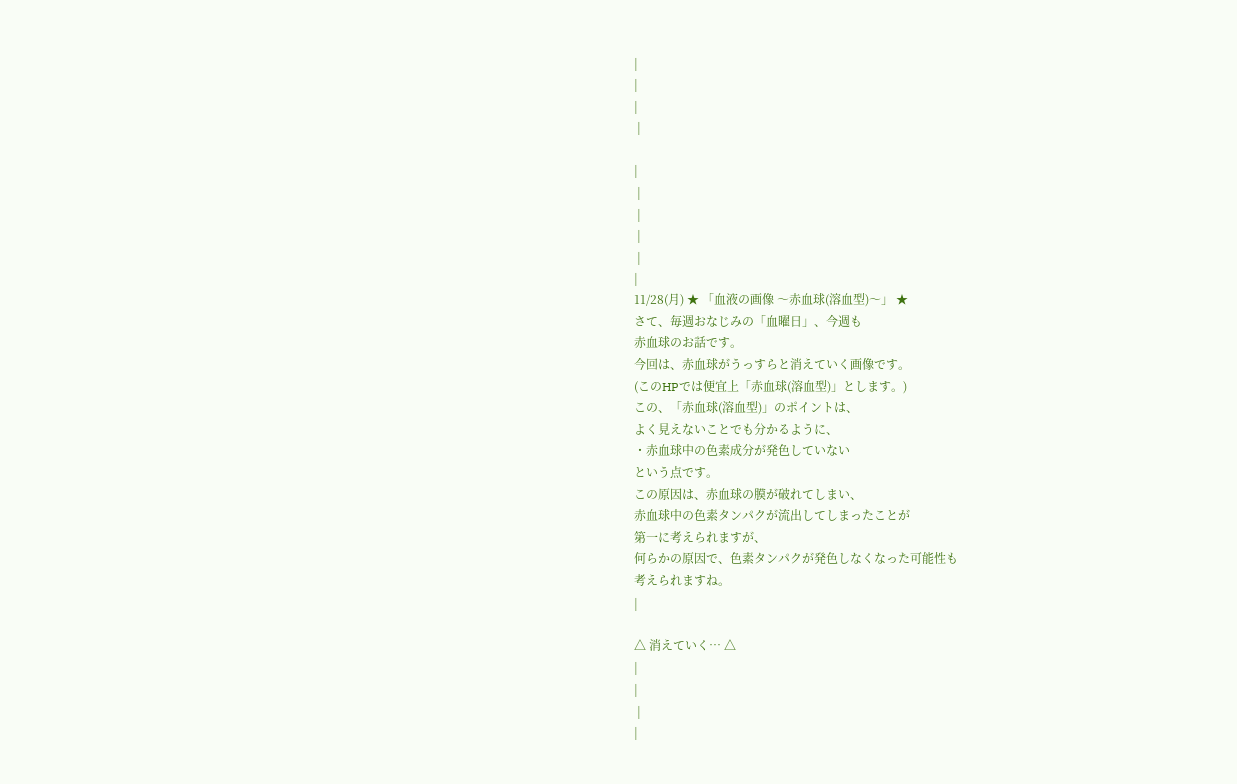|
|
|
 |

|
 |
 |
 |
 |
|
11/28(月) ★ 「血液の画像 〜赤血球(溶血型)〜」 ★
さて、毎週おなじみの「血曜日」、今週も
赤血球のお話です。
今回は、赤血球がうっすらと消えていく画像です。
(このHPでは便宜上「赤血球(溶血型)」とします。)
この、「赤血球(溶血型)」のポイントは、
よく見えないことでも分かるように、
・赤血球中の色素成分が発色していない
という点です。
この原因は、赤血球の膜が破れてしまい、
赤血球中の色素タンパクが流出してしまったことが
第一に考えられますが、
何らかの原因で、色素タンパクが発色しなくなった可能性も
考えられますね。
|

△ 消えていく… △
|
|
 |
|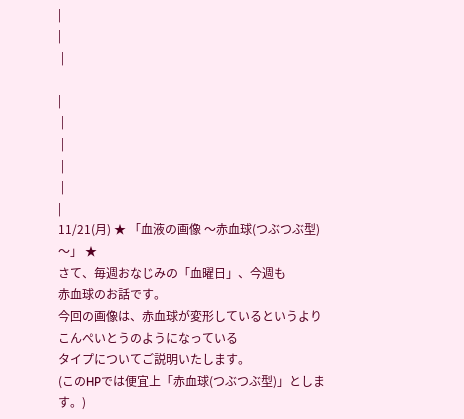|
|
 |

|
 |
 |
 |
 |
|
11/21(月) ★ 「血液の画像 〜赤血球(つぶつぶ型)〜」 ★
さて、毎週おなじみの「血曜日」、今週も
赤血球のお話です。
今回の画像は、赤血球が変形しているというより
こんぺいとうのようになっている
タイプについてご説明いたします。
(このHPでは便宜上「赤血球(つぶつぶ型)」とします。)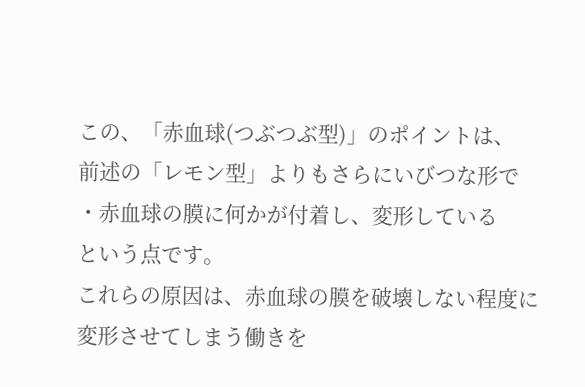この、「赤血球(つぶつぶ型)」のポイントは、
前述の「レモン型」よりもさらにいびつな形で
・赤血球の膜に何かが付着し、変形している
という点です。
これらの原因は、赤血球の膜を破壊しない程度に
変形させてしまう働きを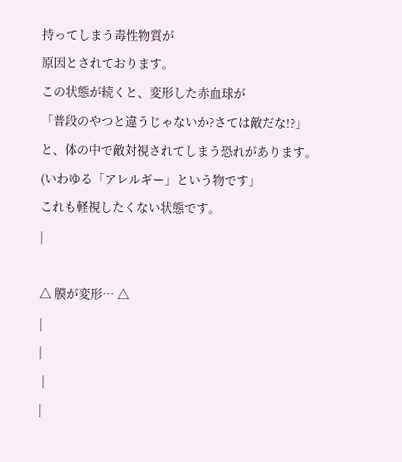持ってしまう毒性物質が
原因とされております。
この状態が続くと、変形した赤血球が
「普段のやつと違うじゃないか?さては敵だな!?」
と、体の中で敵対視されてしまう恐れがあります。
(いわゆる「アレルギー」という物です」
これも軽視したくない状態です。
|

△ 膜が変形… △
|
|
 |
|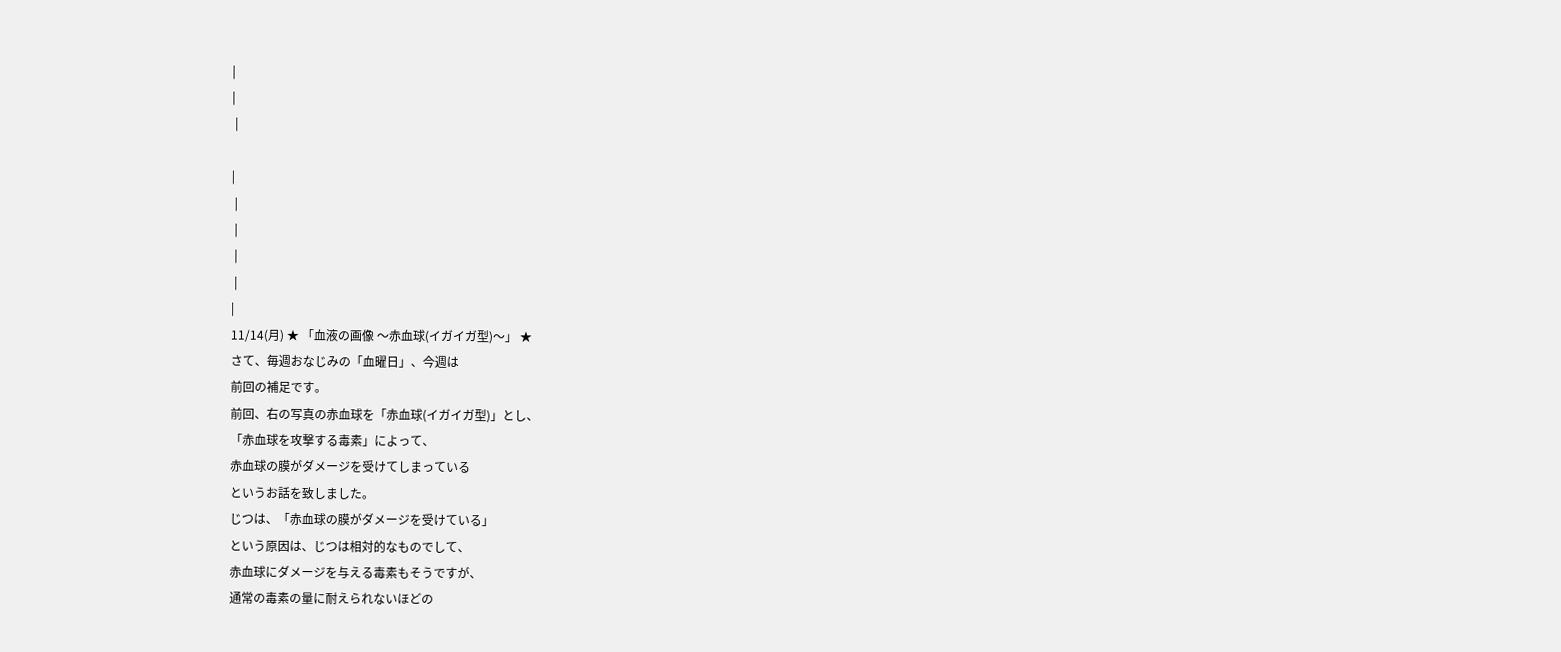|
|
 |

|
 |
 |
 |
 |
|
11/14(月) ★ 「血液の画像 〜赤血球(イガイガ型)〜」 ★
さて、毎週おなじみの「血曜日」、今週は
前回の補足です。
前回、右の写真の赤血球を「赤血球(イガイガ型)」とし、
「赤血球を攻撃する毒素」によって、
赤血球の膜がダメージを受けてしまっている
というお話を致しました。
じつは、「赤血球の膜がダメージを受けている」
という原因は、じつは相対的なものでして、
赤血球にダメージを与える毒素もそうですが、
通常の毒素の量に耐えられないほどの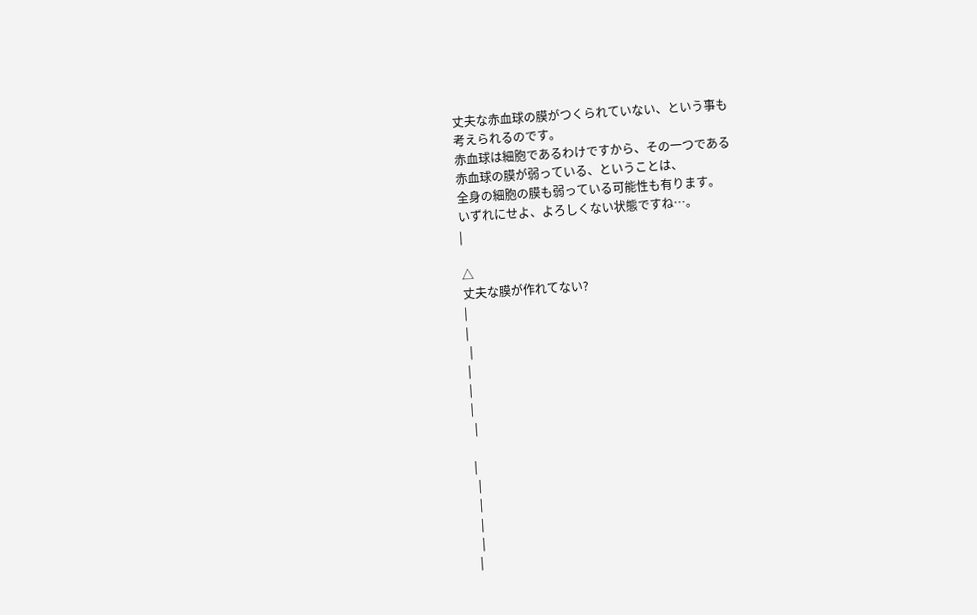丈夫な赤血球の膜がつくられていない、という事も
考えられるのです。
赤血球は細胞であるわけですから、その一つである
赤血球の膜が弱っている、ということは、
全身の細胞の膜も弱っている可能性も有ります。
いずれにせよ、よろしくない状態ですね…。
|

△
丈夫な膜が作れてない?
|
|
 |
|
|
|
 |

|
 |
 |
 |
 |
|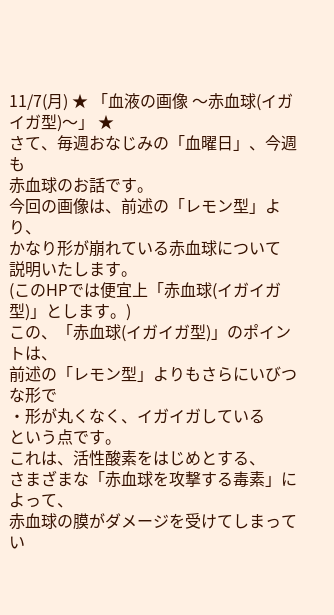11/7(月) ★ 「血液の画像 〜赤血球(イガイガ型)〜」 ★
さて、毎週おなじみの「血曜日」、今週も
赤血球のお話です。
今回の画像は、前述の「レモン型」より、
かなり形が崩れている赤血球について
説明いたします。
(このHPでは便宜上「赤血球(イガイガ型)」とします。)
この、「赤血球(イガイガ型)」のポイントは、
前述の「レモン型」よりもさらにいびつな形で
・形が丸くなく、イガイガしている
という点です。
これは、活性酸素をはじめとする、
さまざまな「赤血球を攻撃する毒素」によって、
赤血球の膜がダメージを受けてしまってい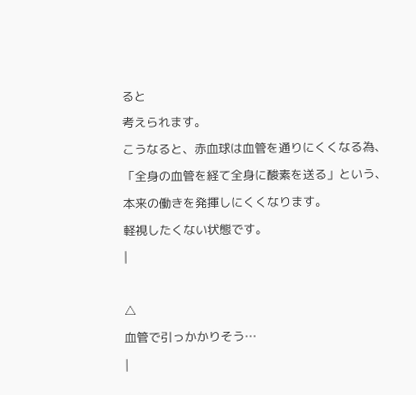ると
考えられます。
こうなると、赤血球は血管を通りにくくなる為、
「全身の血管を経て全身に酸素を送る」という、
本来の働きを発揮しにくくなります。
軽視したくない状態です。
|

△
血管で引っかかりそう…
|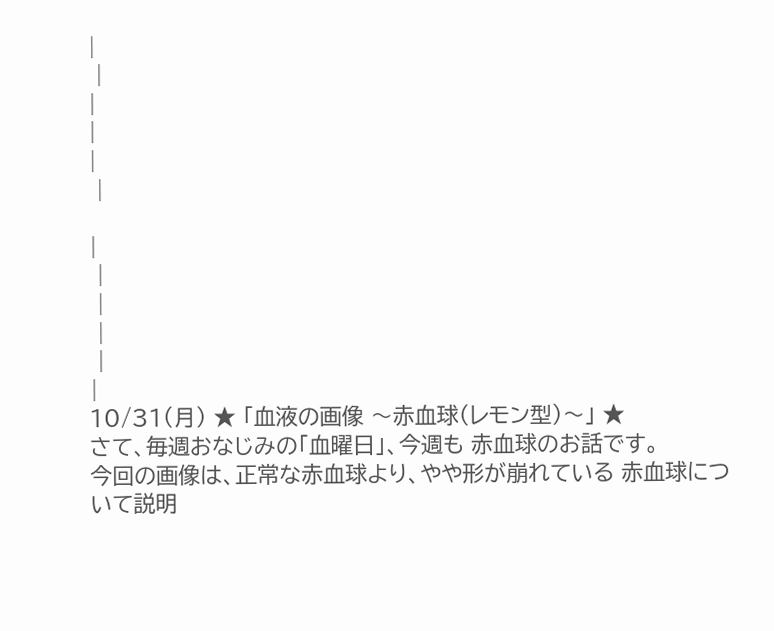|
 |
|
|
|
 |

|
 |
 |
 |
 |
|
10/31(月) ★ 「血液の画像 〜赤血球(レモン型)〜」 ★
さて、毎週おなじみの「血曜日」、今週も 赤血球のお話です。
今回の画像は、正常な赤血球より、やや形が崩れている 赤血球について説明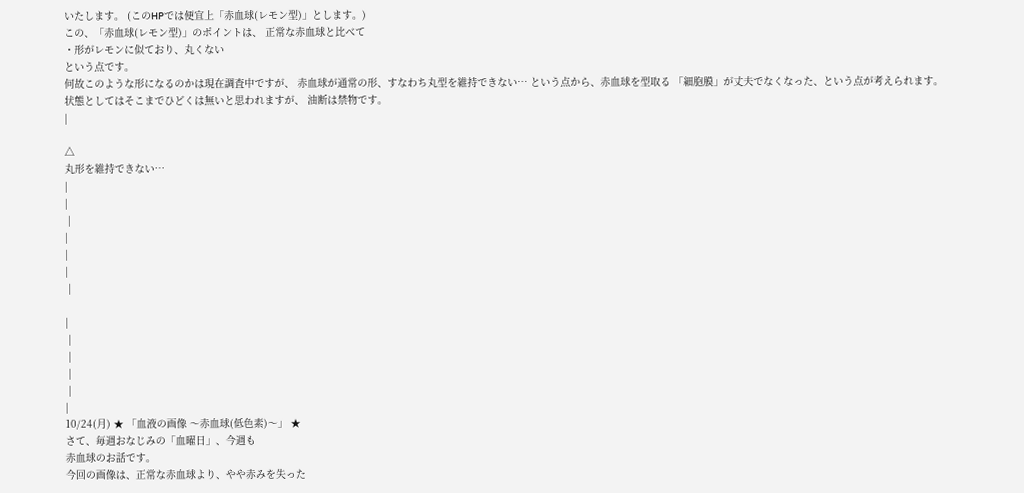いたします。 (このHPでは便宜上「赤血球(レモン型)」とします。)
この、「赤血球(レモン型)」のポイントは、 正常な赤血球と比べて
・形がレモンに似ており、丸くない
という点です。
何故このような形になるのかは現在調査中ですが、 赤血球が通常の形、すなわち丸型を維持できない… という点から、赤血球を型取る 「細胞膜」が丈夫でなくなった、という点が考えられます。
状態としてはそこまでひどくは無いと思われますが、 油断は禁物です。
|

△
丸形を維持できない…
|
|
 |
|
|
|
 |

|
 |
 |
 |
 |
|
10/24(月) ★ 「血液の画像 〜赤血球(低色素)〜」 ★
さて、毎週おなじみの「血曜日」、今週も
赤血球のお話です。
今回の画像は、正常な赤血球より、やや赤みを失った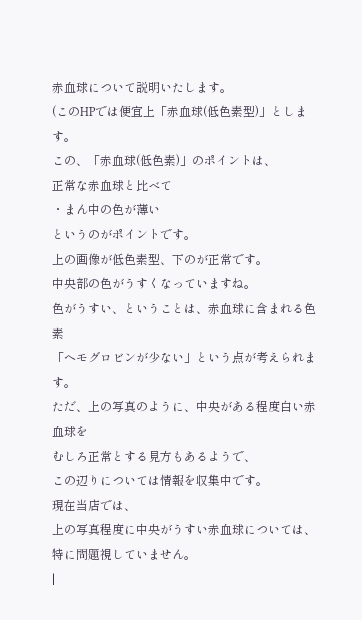赤血球について説明いたします。
(このHPでは便宜上「赤血球(低色素型)」とします。
この、「赤血球(低色素)」のポイントは、
正常な赤血球と比べて
・まん中の色が薄い
というのがポイントです。
上の画像が低色素型、下のが正常です。
中央部の色がうすくなっていますね。
色がうすい、ということは、赤血球に含まれる色素
「ヘモグロビンが少ない」という点が考えられます。
ただ、上の写真のように、中央がある程度白い赤血球を
むしろ正常とする見方もあるようで、
この辺りについては情報を収集中です。
現在当店では、
上の写真程度に中央がうすい赤血球については、
特に問題視していません。
|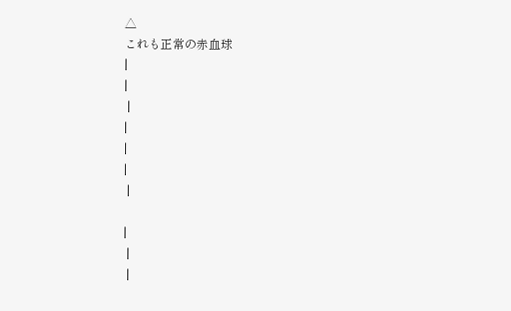△
これも正常の赤血球
|
|
 |
|
|
|
 |

|
 |
 |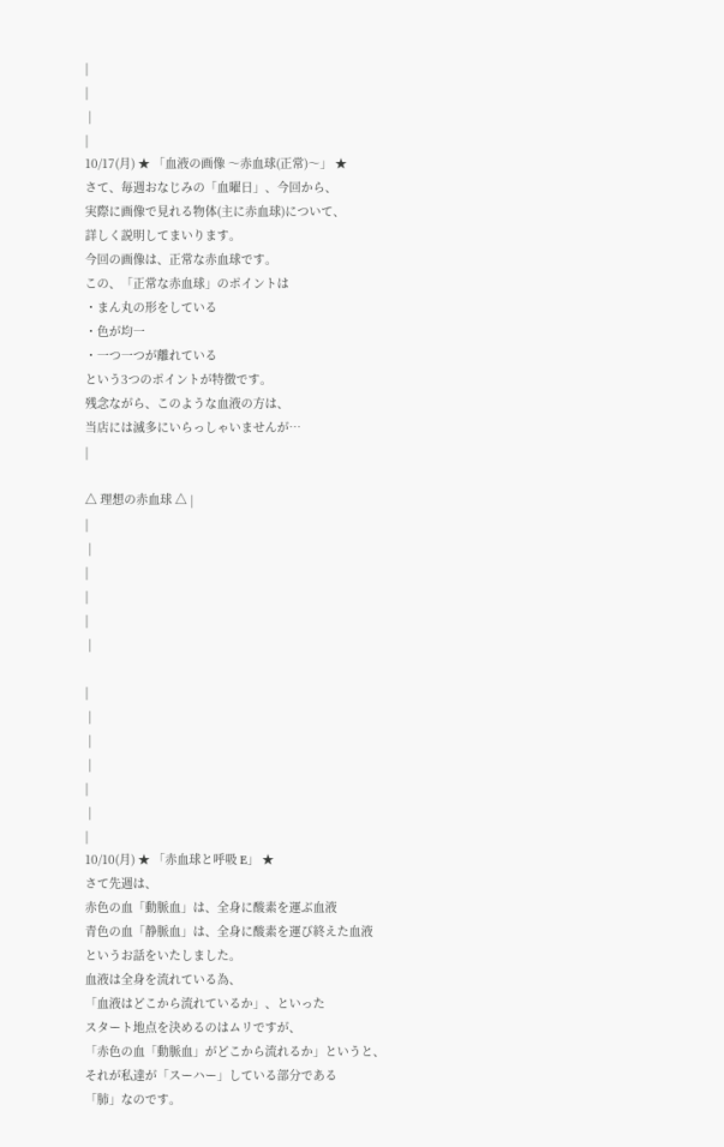|
|
 |
|
10/17(月) ★ 「血液の画像 〜赤血球(正常)〜」 ★
さて、毎週おなじみの「血曜日」、今回から、
実際に画像で見れる物体(主に赤血球)について、
詳しく説明してまいります。
今回の画像は、正常な赤血球です。
この、「正常な赤血球」のポイントは
・まん丸の形をしている
・色が均一
・一つ一つが離れている
という3つのポイントが特徴です。
残念ながら、このような血液の方は、
当店には滅多にいらっしゃいませんが…
|

△ 理想の赤血球 △ |
|
 |
|
|
|
 |

|
 |
 |
 |
|
 |
|
10/10(月) ★ 「赤血球と呼吸 E」 ★
さて先週は、
赤色の血「動脈血」は、全身に酸素を運ぶ血液
青色の血「静脈血」は、全身に酸素を運び終えた血液
というお話をいたしました。
血液は全身を流れている為、
「血液はどこから流れているか」、といった
スタート地点を決めるのはムリですが、
「赤色の血「動脈血」がどこから流れるか」というと、
それが私達が「スーハー」している部分である
「肺」なのです。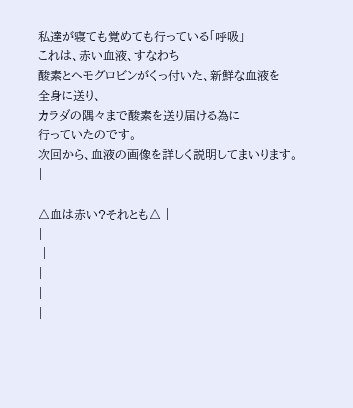私達が寝ても覚めても行っている「呼吸」
これは、赤い血液、すなわち
酸素とヘモグロビンがくっ付いた、新鮮な血液を
全身に送り、
カラダの隅々まで酸素を送り届ける為に
行っていたのです。
次回から、血液の画像を詳しく説明してまいります。
|

△血は赤い?それとも△ |
|
 |
|
|
|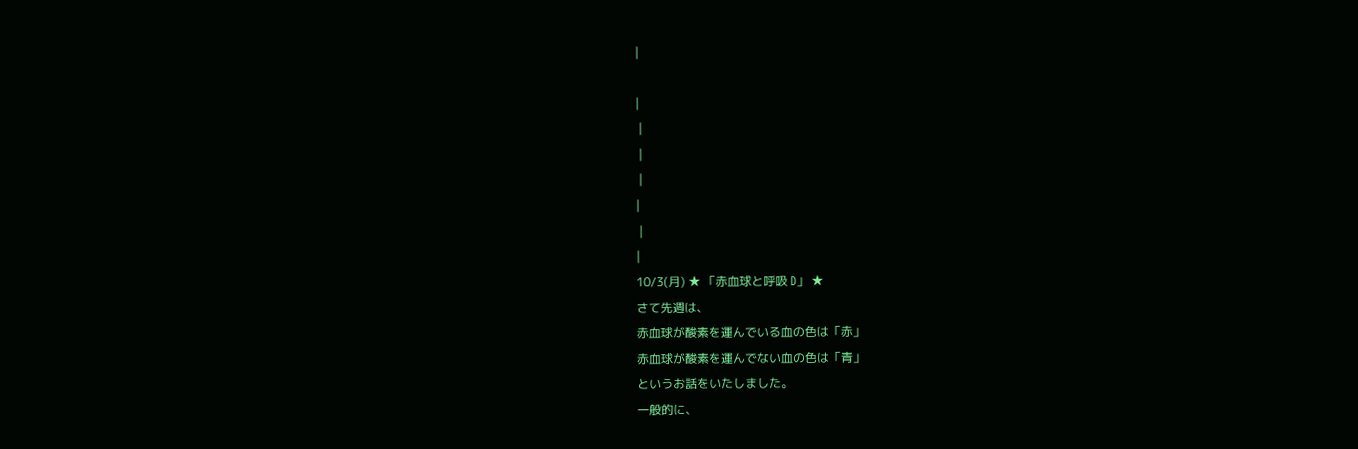|

|
 |
 |
 |
|
 |
|
10/3(月) ★ 「赤血球と呼吸 D」 ★
さて先週は、
赤血球が酸素を運んでいる血の色は「赤」
赤血球が酸素を運んでない血の色は「青」
というお話をいたしました。
一般的に、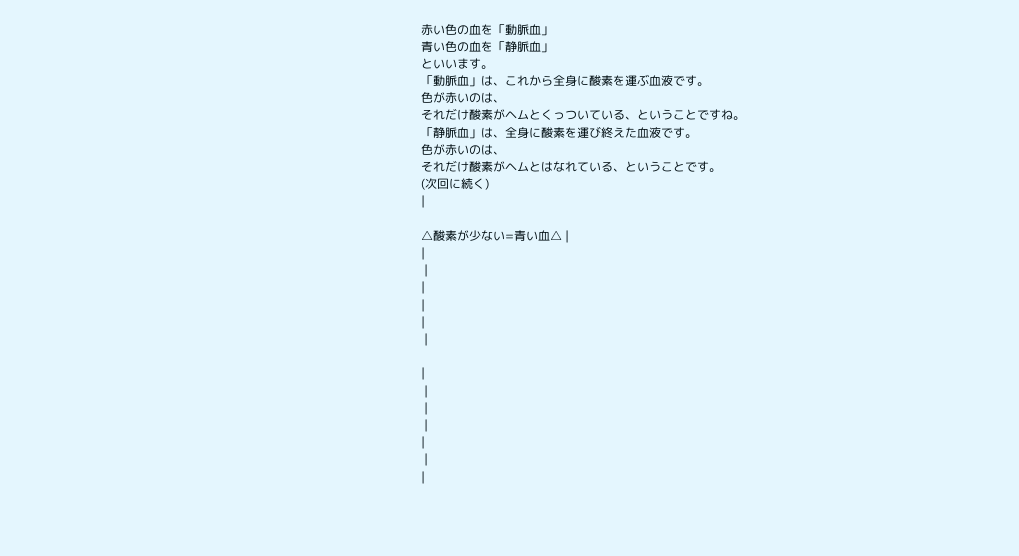赤い色の血を「動脈血」
青い色の血を「静脈血」
といいます。
「動脈血」は、これから全身に酸素を運ぶ血液です。
色が赤いのは、
それだけ酸素がヘムとくっついている、ということですね。
「静脈血」は、全身に酸素を運び終えた血液です。
色が赤いのは、
それだけ酸素がヘムとはなれている、ということです。
(次回に続く)
|

△酸素が少ない=青い血△ |
|
 |
|
|
|
 |

|
 |
 |
 |
|
 |
|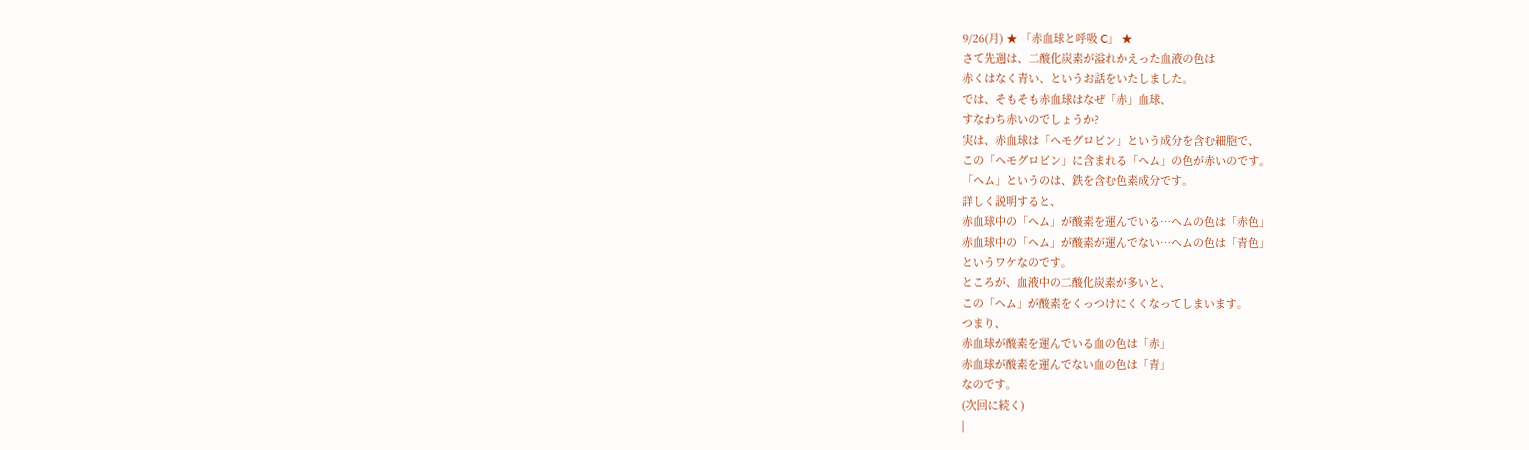9/26(月) ★ 「赤血球と呼吸 C」 ★
さて先週は、二酸化炭素が溢れかえった血液の色は
赤くはなく青い、というお話をいたしました。
では、そもそも赤血球はなぜ「赤」血球、
すなわち赤いのでしょうか?
実は、赤血球は「ヘモグロビン」という成分を含む細胞で、
この「ヘモグロビン」に含まれる「ヘム」の色が赤いのです。
「ヘム」というのは、鉄を含む色素成分です。
詳しく説明すると、
赤血球中の「ヘム」が酸素を運んでいる…ヘムの色は「赤色」
赤血球中の「ヘム」が酸素が運んでない…ヘムの色は「青色」
というワケなのです。
ところが、血液中の二酸化炭素が多いと、
この「ヘム」が酸素をくっつけにくくなってしまいます。
つまり、
赤血球が酸素を運んでいる血の色は「赤」
赤血球が酸素を運んでない血の色は「青」
なのです。
(次回に続く)
|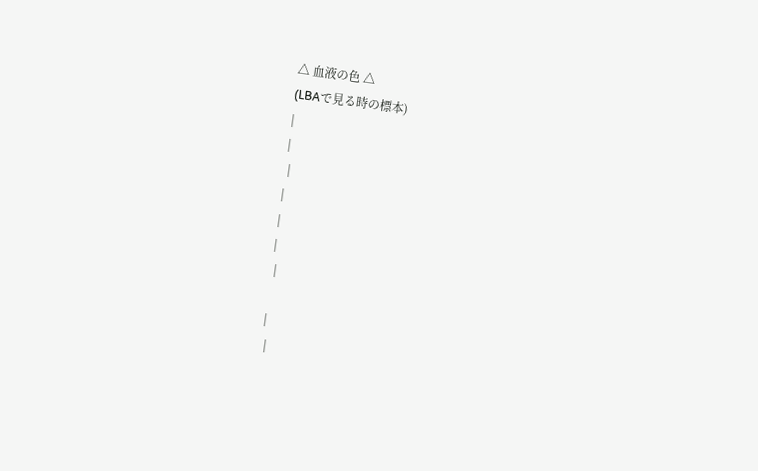△ 血液の色 △
(LBAで見る時の標本)
|
|
 |
|
|
|
 |

|
 |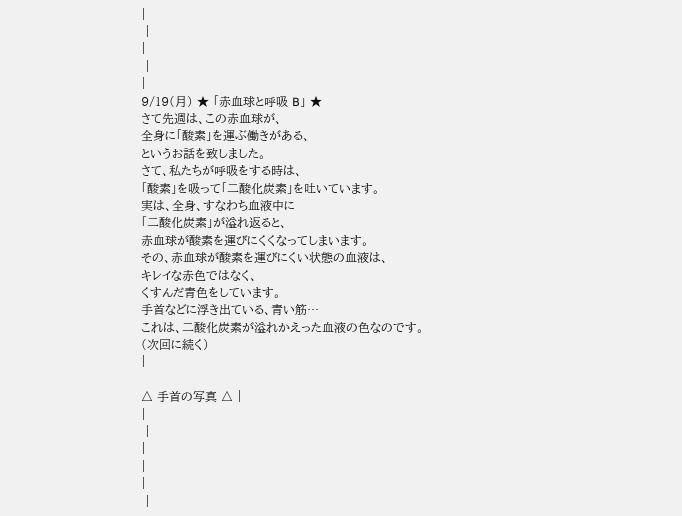|
 |
|
 |
|
9/19(月) ★ 「赤血球と呼吸 B」 ★
さて先週は、この赤血球が、
全身に「酸素」を運ぶ働きがある、
というお話を致しました。
さて、私たちが呼吸をする時は、
「酸素」を吸って「二酸化炭素」を吐いています。
実は、全身、すなわち血液中に
「二酸化炭素」が溢れ返ると、
赤血球が酸素を運びにくくなってしまいます。
その、赤血球が酸素を運びにくい状態の血液は、
キレイな赤色ではなく、
くすんだ青色をしています。
手首などに浮き出ている、青い筋…
これは、二酸化炭素が溢れかえった血液の色なのです。
(次回に続く)
|

△ 手首の写真 △ |
|
 |
|
|
|
 |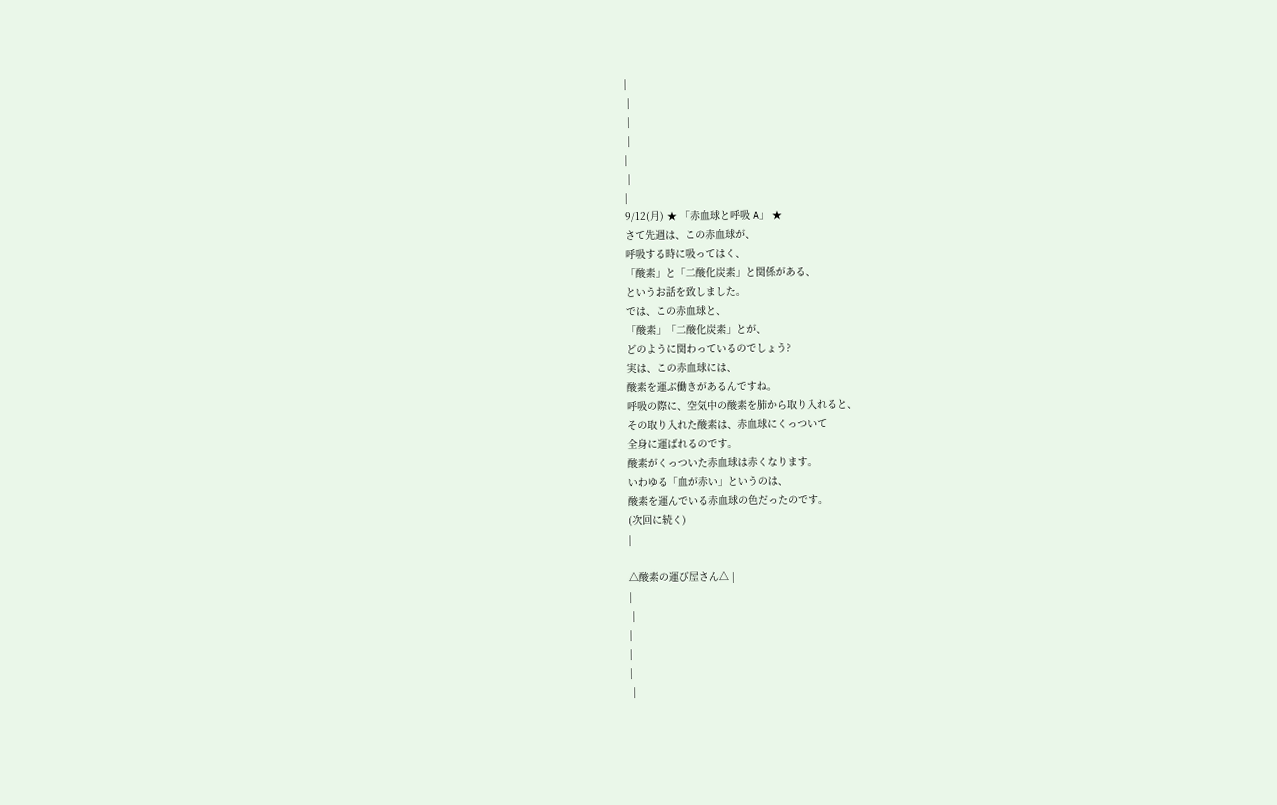|
 |
 |
 |
|
 |
|
9/12(月) ★ 「赤血球と呼吸 A」 ★
さて先週は、この赤血球が、
呼吸する時に吸ってはく、
「酸素」と「二酸化炭素」と関係がある、
というお話を致しました。
では、この赤血球と、
「酸素」「二酸化炭素」とが、
どのように関わっているのでしょう?
実は、この赤血球には、
酸素を運ぶ働きがあるんですね。
呼吸の際に、空気中の酸素を肺から取り入れると、
その取り入れた酸素は、赤血球にくっついて
全身に運ばれるのです。
酸素がくっついた赤血球は赤くなります。
いわゆる「血が赤い」というのは、
酸素を運んでいる赤血球の色だったのです。
(次回に続く)
|

△酸素の運び屋さん△ |
|
 |
|
|
|
 |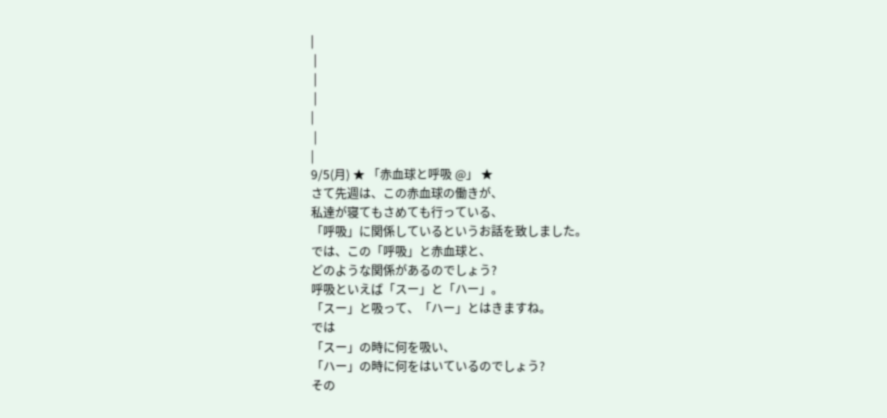|
 |
 |
 |
|
 |
|
9/5(月) ★ 「赤血球と呼吸 @」 ★
さて先週は、この赤血球の働きが、
私達が寝てもさめても行っている、
「呼吸」に関係しているというお話を致しました。
では、この「呼吸」と赤血球と、
どのような関係があるのでしょう?
呼吸といえば「スー」と「ハー」。
「スー」と吸って、「ハー」とはきますね。
では
「スー」の時に何を吸い、
「ハー」の時に何をはいているのでしょう?
その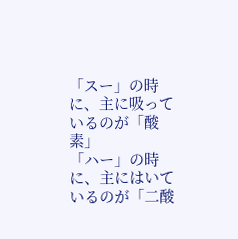「スー」の時に、主に吸っているのが「酸素」
「ハー」の時に、主にはいているのが「二酸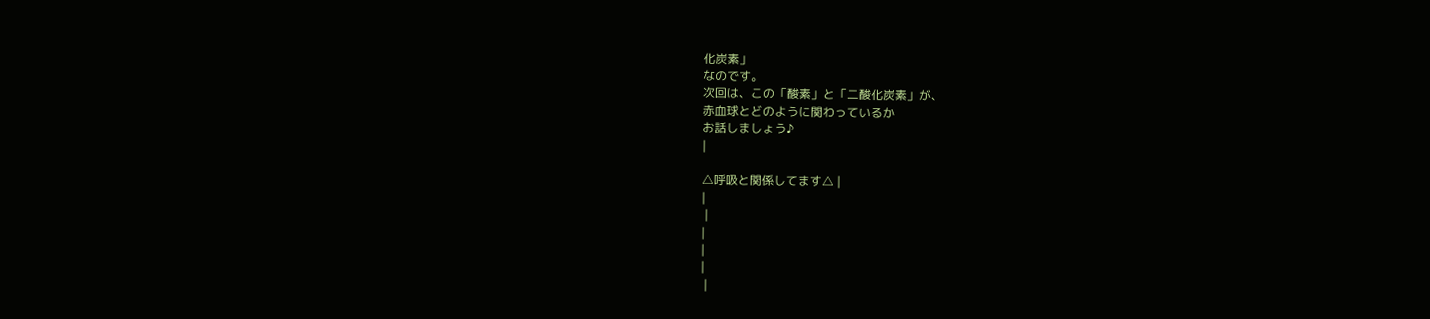化炭素」
なのです。
次回は、この「酸素」と「二酸化炭素」が、
赤血球とどのように関わっているか
お話しましょう♪
|

△呼吸と関係してます△ |
|
 |
|
|
|
 |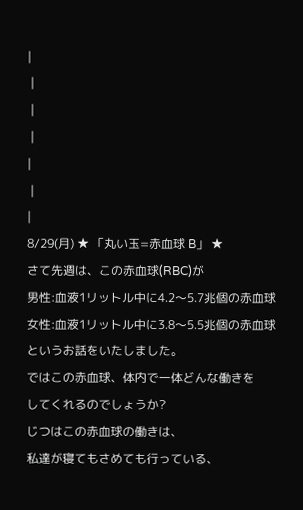|
 |
 |
 |
|
 |
|
8/29(月) ★ 「丸い玉=赤血球 B」 ★
さて先週は、この赤血球(RBC)が
男性:血液1リットル中に4.2〜5.7兆個の赤血球
女性:血液1リットル中に3.8〜5.5兆個の赤血球
というお話をいたしました。
ではこの赤血球、体内で一体どんな働きを
してくれるのでしょうか?
じつはこの赤血球の働きは、
私達が寝てもさめても行っている、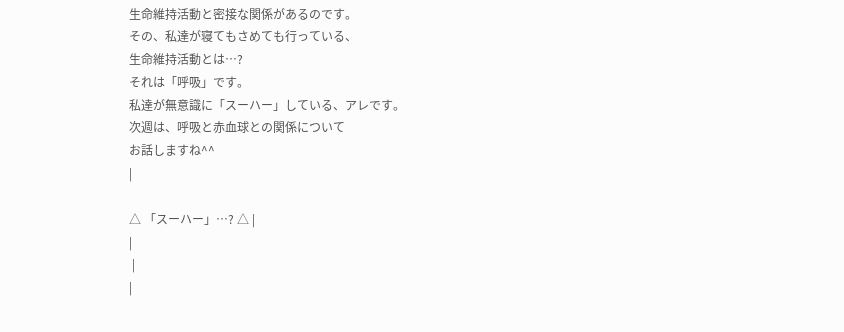生命維持活動と密接な関係があるのです。
その、私達が寝てもさめても行っている、
生命維持活動とは…?
それは「呼吸」です。
私達が無意識に「スーハー」している、アレです。
次週は、呼吸と赤血球との関係について
お話しますね^^
|

△ 「スーハー」…? △ |
|
 |
|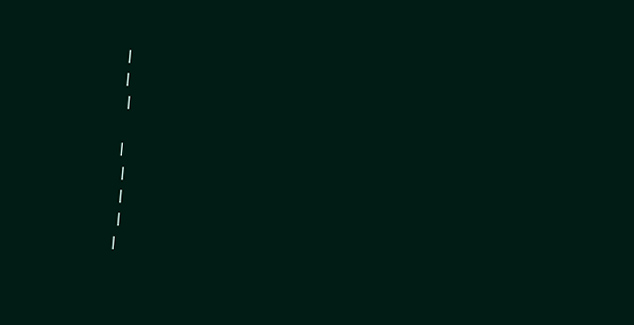|
|
 |

|
 |
 |
 |
|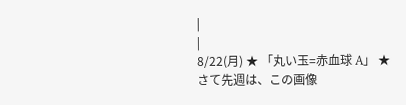|
|
8/22(月) ★ 「丸い玉=赤血球 A」 ★
さて先週は、この画像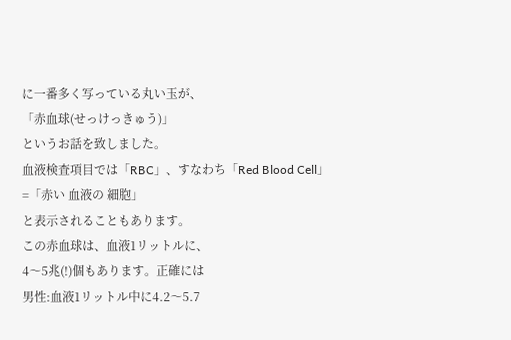に一番多く写っている丸い玉が、
「赤血球(せっけっきゅう)」
というお話を致しました。
血液検査項目では「RBC」、すなわち「Red Blood Cell」
=「赤い 血液の 細胞」
と表示されることもあります。
この赤血球は、血液1リットルに、
4〜5兆(!)個もあります。正確には
男性:血液1リットル中に4.2〜5.7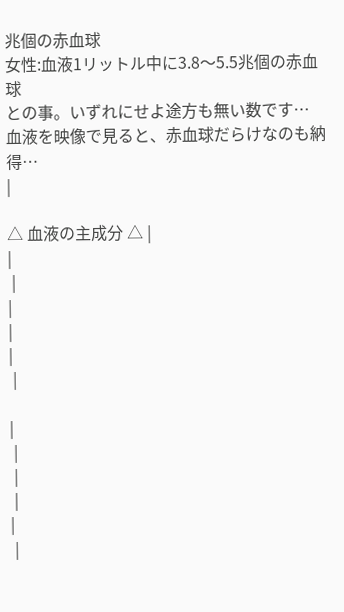兆個の赤血球
女性:血液1リットル中に3.8〜5.5兆個の赤血球
との事。いずれにせよ途方も無い数です…
血液を映像で見ると、赤血球だらけなのも納得…
|

△ 血液の主成分 △ |
|
 |
|
|
|
 |

|
 |
 |
 |
|
 |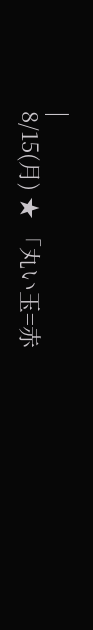|
8/15(月) ★ 「丸い玉=赤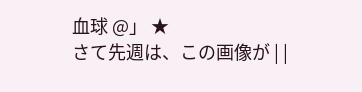血球 @」 ★
さて先週は、この画像が | |